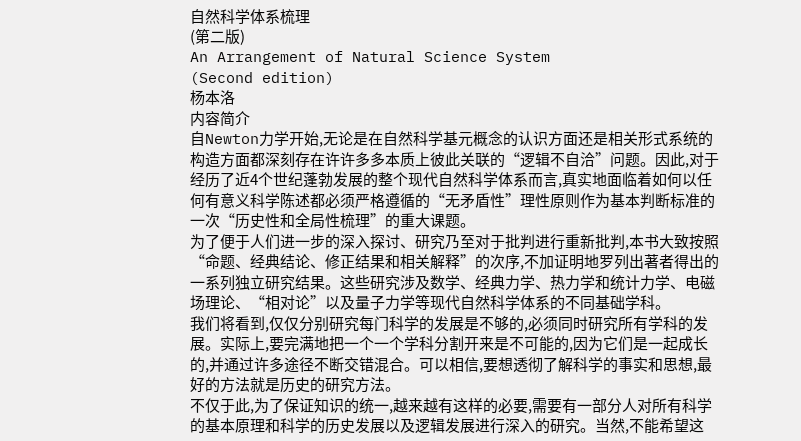自然科学体系梳理
(第二版)
An Arrangement of Natural Science System
(Second edition)
杨本洛
内容简介
自Newton力学开始,无论是在自然科学基元概念的认识方面还是相关形式系统的构造方面都深刻存在许许多多本质上彼此关联的“逻辑不自洽”问题。因此,对于经历了近4个世纪蓬勃发展的整个现代自然科学体系而言,真实地面临着如何以任何有意义科学陈述都必须严格遵循的“无矛盾性”理性原则作为基本判断标准的一次“历史性和全局性梳理”的重大课题。
为了便于人们进一步的深入探讨、研究乃至对于批判进行重新批判,本书大致按照“命题、经典结论、修正结果和相关解释”的次序,不加证明地罗列出著者得出的一系列独立研究结果。这些研究涉及数学、经典力学、热力学和统计力学、电磁场理论、“相对论”以及量子力学等现代自然科学体系的不同基础学科。
我们将看到,仅仅分别研究每门科学的发展是不够的,必须同时研究所有学科的发展。实际上,要完满地把一个一个学科分割开来是不可能的,因为它们是一起成长的,并通过许多途径不断交错混合。可以相信,要想透彻了解科学的事实和思想,最好的方法就是历史的研究方法。
不仅于此,为了保证知识的统一,越来越有这样的必要,需要有一部分人对所有科学的基本原理和科学的历史发展以及逻辑发展进行深入的研究。当然,不能希望这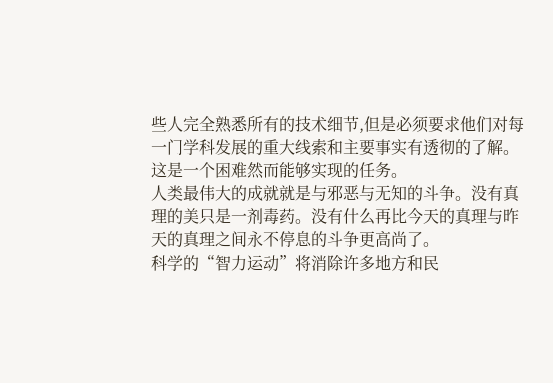些人完全熟悉所有的技术细节,但是必须要求他们对每一门学科发展的重大线索和主要事实有透彻的了解。这是一个困难然而能够实现的任务。
人类最伟大的成就就是与邪恶与无知的斗争。没有真理的美只是一剂毒药。没有什么再比今天的真理与昨天的真理之间永不停息的斗争更高尚了。
科学的“智力运动”将消除许多地方和民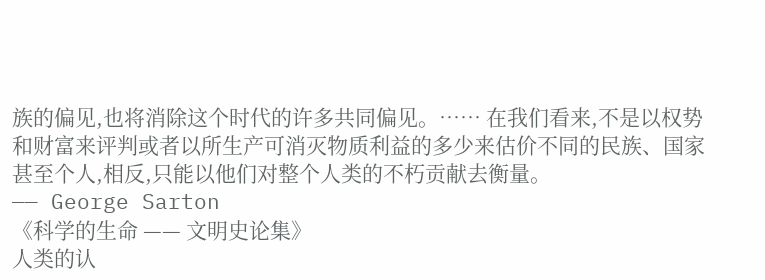族的偏见,也将消除这个时代的许多共同偏见。…… 在我们看来,不是以权势和财富来评判或者以所生产可消灭物质利益的多少来估价不同的民族、国家甚至个人,相反,只能以他们对整个人类的不朽贡献去衡量。
—— George Sarton
《科学的生命 —— 文明史论集》
人类的认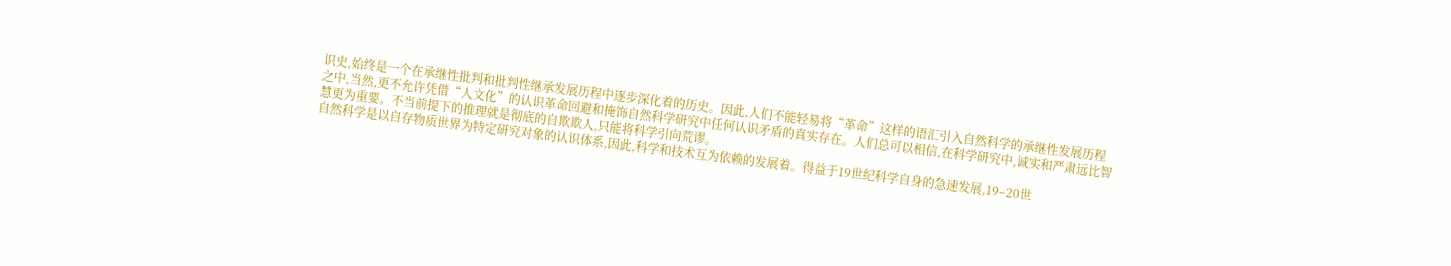识史,始终是一个在承继性批判和批判性继承发展历程中逐步深化着的历史。因此,人们不能轻易将“革命”这样的语汇引入自然科学的承继性发展历程之中,当然,更不允许凭借“人文化”的认识革命回避和掩饰自然科学研究中任何认识矛盾的真实存在。人们总可以相信,在科学研究中,诚实和严肃远比智慧更为重要。不当前提下的推理就是彻底的自欺欺人,只能将科学引向荒谬。
自然科学是以自存物质世界为特定研究对象的认识体系,因此,科学和技术互为依赖的发展着。得益于19世纪科学自身的急速发展,19–20世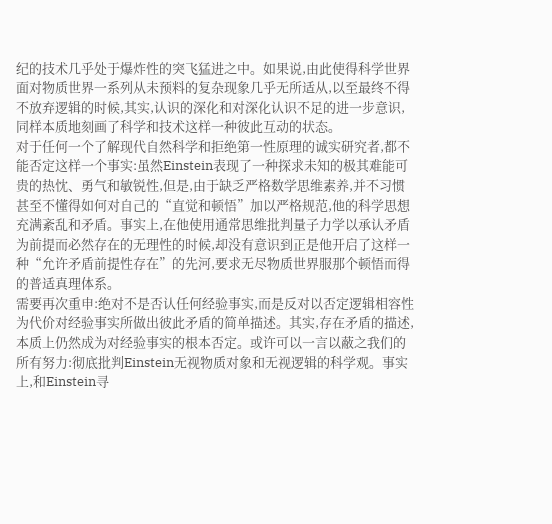纪的技术几乎处于爆炸性的突飞猛进之中。如果说,由此使得科学世界面对物质世界一系列从未预料的复杂现象几乎无所适从,以至最终不得不放弃逻辑的时候,其实,认识的深化和对深化认识不足的进一步意识,同样本质地刻画了科学和技术这样一种彼此互动的状态。
对于任何一个了解现代自然科学和拒绝第一性原理的诚实研究者,都不能否定这样一个事实:虽然Einstein表现了一种探求未知的极其难能可贵的热忱、勇气和敏锐性,但是,由于缺乏严格数学思维素养,并不习惯甚至不懂得如何对自己的“直觉和顿悟”加以严格规范,他的科学思想充满紊乱和矛盾。事实上,在他使用通常思维批判量子力学以承认矛盾为前提而必然存在的无理性的时候,却没有意识到正是他开启了这样一种“允许矛盾前提性存在”的先河,要求无尽物质世界服那个顿悟而得的普适真理体系。
需要再次重申:绝对不是否认任何经验事实,而是反对以否定逻辑相容性为代价对经验事实所做出彼此矛盾的简单描述。其实,存在矛盾的描述,本质上仍然成为对经验事实的根本否定。或许可以一言以蔽之我们的所有努力:彻底批判Einstein无视物质对象和无视逻辑的科学观。事实上,和Einstein寻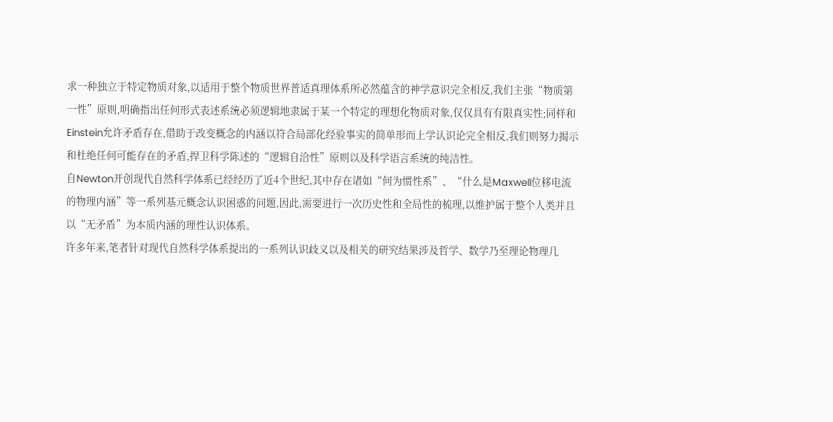求一种独立于特定物质对象,以适用于整个物质世界普适真理体系所必然蕴含的神学意识完全相反,我们主张“物质第一性”原则,明确指出任何形式表述系统必须逻辑地隶属于某一个特定的理想化物质对象,仅仅具有有限真实性;同样和Einstein允许矛盾存在,借助于改变概念的内涵以符合局部化经验事实的简单形而上学认识论完全相反,我们则努力揭示和杜绝任何可能存在的矛盾,捍卫科学陈述的“逻辑自洽性”原则以及科学语言系统的纯洁性。
自Newton开创现代自然科学体系已经经历了近4个世纪,其中存在诸如“何为惯性系”、“什么是Maxwell位移电流的物理内涵”等一系列基元概念认识困惑的问题,因此,需要进行一次历史性和全局性的梳理,以维护属于整个人类并且以“无矛盾”为本质内涵的理性认识体系。
许多年来,笔者针对现代自然科学体系提出的一系列认识歧义以及相关的研究结果涉及哲学、数学乃至理论物理几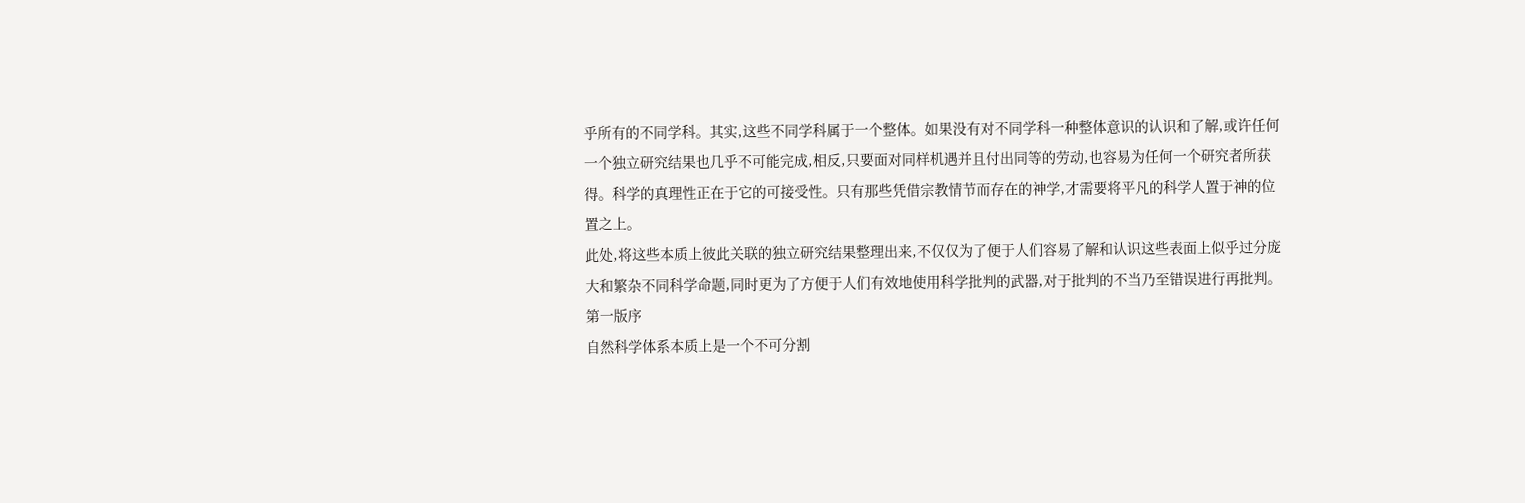乎所有的不同学科。其实,这些不同学科属于一个整体。如果没有对不同学科一种整体意识的认识和了解,或许任何一个独立研究结果也几乎不可能完成,相反,只要面对同样机遇并且付出同等的劳动,也容易为任何一个研究者所获得。科学的真理性正在于它的可接受性。只有那些凭借宗教情节而存在的神学,才需要将平凡的科学人置于神的位置之上。
此处,将这些本质上彼此关联的独立研究结果整理出来,不仅仅为了便于人们容易了解和认识这些表面上似乎过分庞大和繁杂不同科学命题,同时更为了方便于人们有效地使用科学批判的武器,对于批判的不当乃至错误进行再批判。
第一版序
自然科学体系本质上是一个不可分割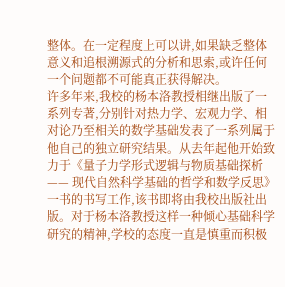整体。在一定程度上可以讲,如果缺乏整体意义和追根溯源式的分析和思索,或许任何一个问题都不可能真正获得解决。
许多年来,我校的杨本洛教授相继出版了一系列专著,分别针对热力学、宏观力学、相对论乃至相关的数学基础发表了一系列属于他自己的独立研究结果。从去年起他开始致力于《量子力学形式逻辑与物质基础探析 —— 现代自然科学基础的哲学和数学反思》一书的书写工作,该书即将由我校出版社出版。对于杨本洛教授这样一种倾心基础科学研究的精神,学校的态度一直是慎重而积极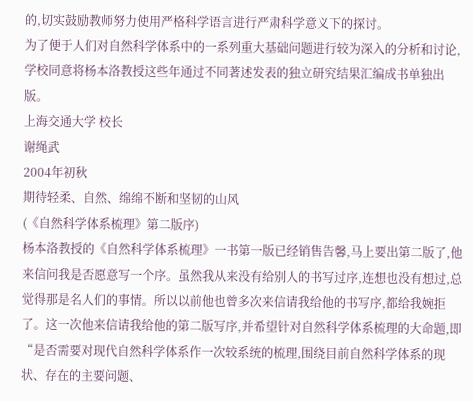的,切实鼓励教师努力使用严格科学语言进行严肃科学意义下的探讨。
为了便于人们对自然科学体系中的一系列重大基础问题进行较为深入的分析和讨论,学校同意将杨本洛教授这些年通过不同著述发表的独立研究结果汇编成书单独出版。
上海交通大学 校长
谢绳武
2004年初秋
期待轻柔、自然、绵绵不断和坚韧的山风
(《自然科学体系梳理》第二版序)
杨本洛教授的《自然科学体系梳理》一书第一版已经销售告馨,马上要出第二版了,他来信问我是否愿意写一个序。虽然我从来没有给别人的书写过序,连想也没有想过,总觉得那是名人们的事情。所以以前他也曾多次来信请我给他的书写序,都给我婉拒了。这一次他来信请我给他的第二版写序,并希望针对自然科学体系梳理的大命题,即“是否需要对现代自然科学体系作一次较系统的梳理,围绕目前自然科学体系的现状、存在的主要问题、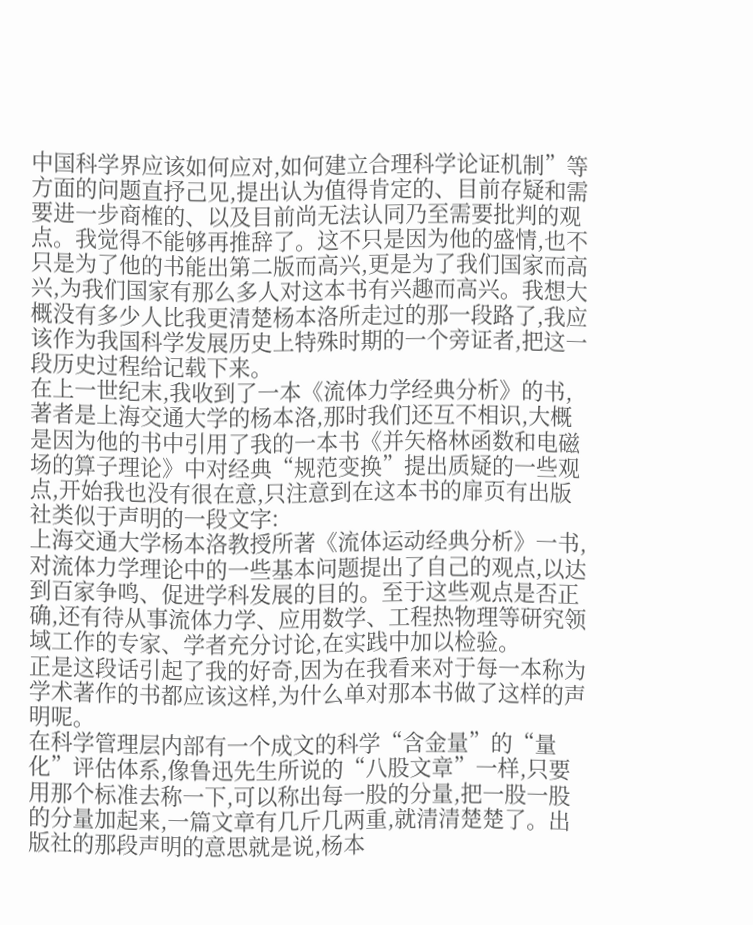中国科学界应该如何应对,如何建立合理科学论证机制”等方面的问题直抒己见,提出认为值得肯定的、目前存疑和需要进一步商榷的、以及目前尚无法认同乃至需要批判的观点。我觉得不能够再推辞了。这不只是因为他的盛情,也不只是为了他的书能出第二版而高兴,更是为了我们国家而高兴,为我们国家有那么多人对这本书有兴趣而高兴。我想大概没有多少人比我更清楚杨本洛所走过的那一段路了,我应该作为我国科学发展历史上特殊时期的一个旁证者,把这一段历史过程给记载下来。
在上一世纪末,我收到了一本《流体力学经典分析》的书,著者是上海交通大学的杨本洛,那时我们还互不相识,大概是因为他的书中引用了我的一本书《并矢格林函数和电磁场的算子理论》中对经典“规范变换”提出质疑的一些观点,开始我也没有很在意,只注意到在这本书的扉页有出版社类似于声明的一段文字:
上海交通大学杨本洛教授所著《流体运动经典分析》一书,对流体力学理论中的一些基本问题提出了自己的观点,以达到百家争鸣、促进学科发展的目的。至于这些观点是否正确,还有待从事流体力学、应用数学、工程热物理等研究领域工作的专家、学者充分讨论,在实践中加以检验。
正是这段话引起了我的好奇,因为在我看来对于每一本称为学术著作的书都应该这样,为什么单对那本书做了这样的声明呢。
在科学管理层内部有一个成文的科学“含金量”的“量化”评估体系,像鲁迅先生所说的“八股文章”一样,只要用那个标准去称一下,可以称出每一股的分量,把一股一股的分量加起来,一篇文章有几斤几两重,就清清楚楚了。出版社的那段声明的意思就是说,杨本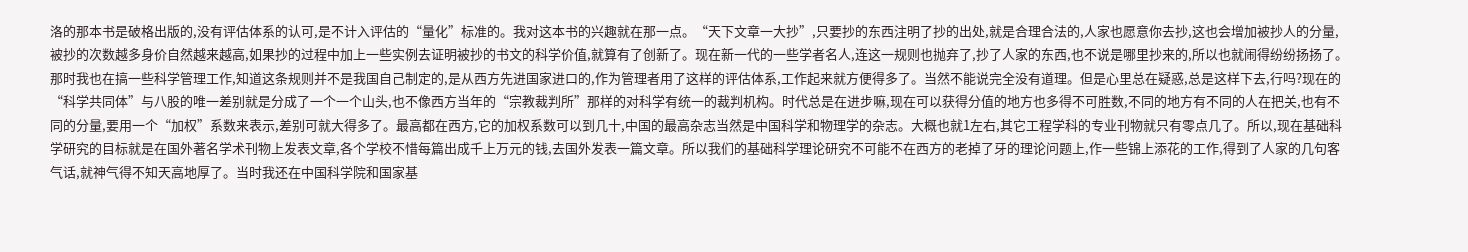洛的那本书是破格出版的,没有评估体系的认可,是不计入评估的“量化”标准的。我对这本书的兴趣就在那一点。“天下文章一大抄”,只要抄的东西注明了抄的出处,就是合理合法的,人家也愿意你去抄,这也会增加被抄人的分量,被抄的次数越多身价自然越来越高,如果抄的过程中加上一些实例去证明被抄的书文的科学价值,就算有了创新了。现在新一代的一些学者名人,连这一规则也抛弃了,抄了人家的东西,也不说是哪里抄来的,所以也就闹得纷纷扬扬了。那时我也在搞一些科学管理工作,知道这条规则并不是我国自己制定的,是从西方先进国家进口的,作为管理者用了这样的评估体系,工作起来就方便得多了。当然不能说完全没有道理。但是心里总在疑惑,总是这样下去,行吗?现在的“科学共同体”与八股的唯一差别就是分成了一个一个山头,也不像西方当年的“宗教裁判所”那样的对科学有统一的裁判机构。时代总是在进步嘛,现在可以获得分值的地方也多得不可胜数,不同的地方有不同的人在把关,也有不同的分量,要用一个“加权”系数来表示,差别可就大得多了。最高都在西方,它的加权系数可以到几十,中国的最高杂志当然是中国科学和物理学的杂志。大概也就1左右,其它工程学科的专业刊物就只有零点几了。所以,现在基础科学研究的目标就是在国外著名学术刊物上发表文章,各个学校不惜每篇出成千上万元的钱,去国外发表一篇文章。所以我们的基础科学理论研究不可能不在西方的老掉了牙的理论问题上,作一些锦上添花的工作,得到了人家的几句客气话,就神气得不知天高地厚了。当时我还在中国科学院和国家基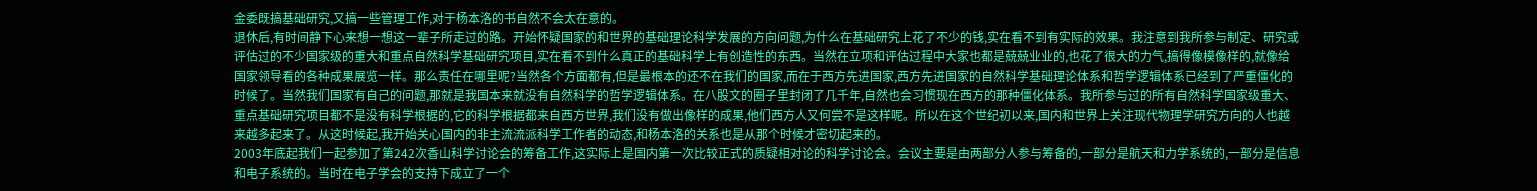金委既搞基础研究,又搞一些管理工作,对于杨本洛的书自然不会太在意的。
退休后,有时间静下心来想一想这一辈子所走过的路。开始怀疑国家的和世界的基础理论科学发展的方向问题,为什么在基础研究上花了不少的钱,实在看不到有实际的效果。我注意到我所参与制定、研究或评估过的不少国家级的重大和重点自然科学基础研究项目,实在看不到什么真正的基础科学上有创造性的东西。当然在立项和评估过程中大家也都是兢兢业业的,也花了很大的力气,搞得像模像样的,就像给国家领导看的各种成果展览一样。那么责任在哪里呢?当然各个方面都有,但是最根本的还不在我们的国家,而在于西方先进国家,西方先进国家的自然科学基础理论体系和哲学逻辑体系已经到了严重僵化的时候了。当然我们国家有自己的问题,那就是我国本来就没有自然科学的哲学逻辑体系。在八股文的圈子里封闭了几千年,自然也会习惯现在西方的那种僵化体系。我所参与过的所有自然科学国家级重大、重点基础研究项目都不是没有科学根据的,它的科学根据都来自西方世界,我们没有做出像样的成果,他们西方人又何尝不是这样呢。所以在这个世纪初以来,国内和世界上关注现代物理学研究方向的人也越来越多起来了。从这时候起,我开始关心国内的非主流流派科学工作者的动态,和杨本洛的关系也是从那个时候才密切起来的。
2003年底起我们一起参加了第242次香山科学讨论会的筹备工作,这实际上是国内第一次比较正式的质疑相对论的科学讨论会。会议主要是由两部分人参与筹备的,一部分是航天和力学系统的,一部分是信息和电子系统的。当时在电子学会的支持下成立了一个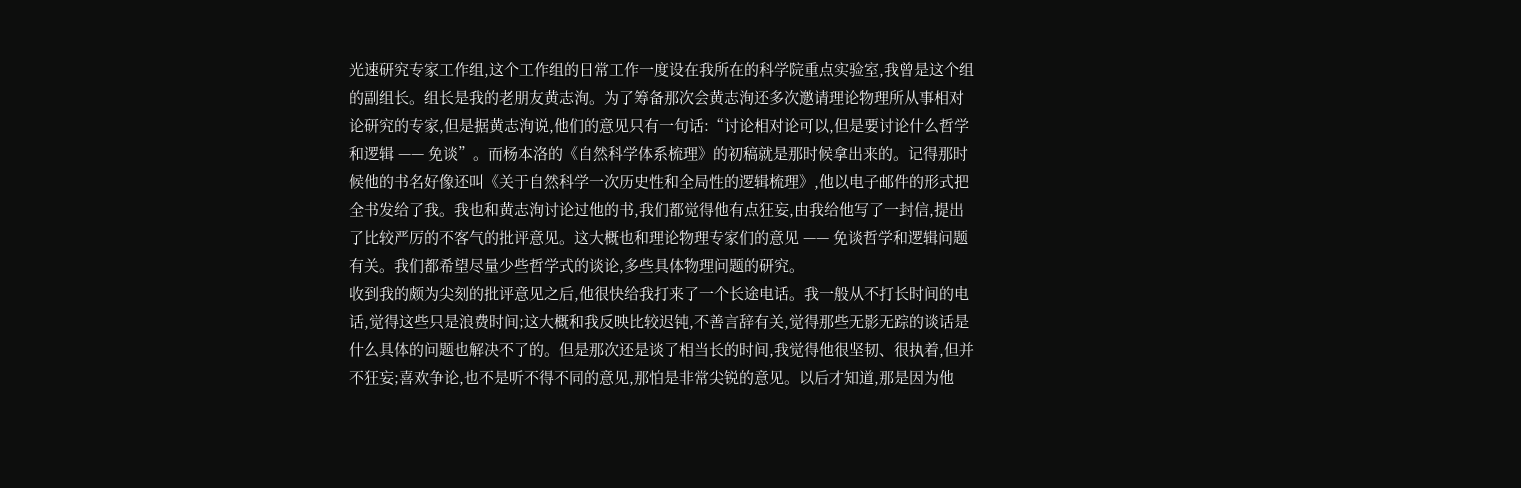光速研究专家工作组,这个工作组的日常工作一度设在我所在的科学院重点实验室,我曾是这个组的副组长。组长是我的老朋友黄志洵。为了筹备那次会黄志洵还多次邀请理论物理所从事相对论研究的专家,但是据黄志洵说,他们的意见只有一句话:“讨论相对论可以,但是要讨论什么哲学和逻辑 —— 免谈”。而杨本洛的《自然科学体系梳理》的初稿就是那时候拿出来的。记得那时候他的书名好像还叫《关于自然科学一次历史性和全局性的逻辑梳理》,他以电子邮件的形式把全书发给了我。我也和黄志洵讨论过他的书,我们都觉得他有点狂妄,由我给他写了一封信,提出了比较严厉的不客气的批评意见。这大概也和理论物理专家们的意见 —— 免谈哲学和逻辑问题有关。我们都希望尽量少些哲学式的谈论,多些具体物理问题的研究。
收到我的颇为尖刻的批评意见之后,他很快给我打来了一个长途电话。我一般从不打长时间的电话,觉得这些只是浪费时间;这大概和我反映比较迟钝,不善言辞有关,觉得那些无影无踪的谈话是什么具体的问题也解决不了的。但是那次还是谈了相当长的时间,我觉得他很坚韧、很执着,但并不狂妄;喜欢争论,也不是听不得不同的意见,那怕是非常尖锐的意见。以后才知道,那是因为他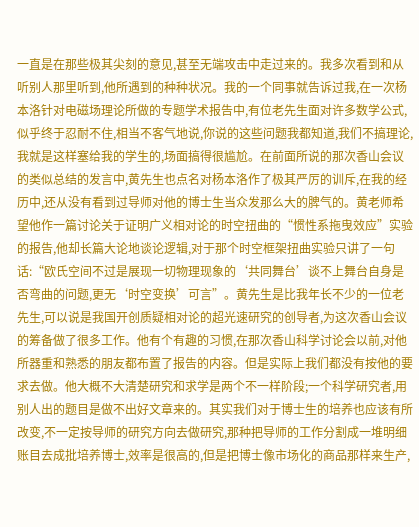一直是在那些极其尖刻的意见,甚至无端攻击中走过来的。我多次看到和从听别人那里听到,他所遇到的种种状况。我的一个同事就告诉过我,在一次杨本洛针对电磁场理论所做的专题学术报告中,有位老先生面对许多数学公式,似乎终于忍耐不住,相当不客气地说,你说的这些问题我都知道,我们不搞理论,我就是这样塞给我的学生的,场面搞得很尴尬。在前面所说的那次香山会议的类似总结的发言中,黄先生也点名对杨本洛作了极其严厉的训斥,在我的经历中,还从没有看到过导师对他的博士生当众发那么大的脾气的。黄老师希望他作一篇讨论关于证明广义相对论的时空扭曲的“惯性系拖曳效应”实验的报告,他却长篇大论地谈论逻辑,对于那个时空框架扭曲实验只讲了一句话:“欧氏空间不过是展现一切物理现象的‘共同舞台’谈不上舞台自身是否弯曲的问题,更无‘时空变换’可言”。黄先生是比我年长不少的一位老先生,可以说是我国开创质疑相对论的超光速研究的创导者,为这次香山会议的筹备做了很多工作。他有个有趣的习惯,在那次香山科学讨论会以前,对他所器重和熟悉的朋友都布置了报告的内容。但是实际上我们都没有按他的要求去做。他大概不大清楚研究和求学是两个不一样阶段;一个科学研究者,用别人出的题目是做不出好文章来的。其实我们对于博士生的培养也应该有所改变,不一定按导师的研究方向去做研究,那种把导师的工作分割成一堆明细账目去成批培养博士,效率是很高的,但是把博士像市场化的商品那样来生产,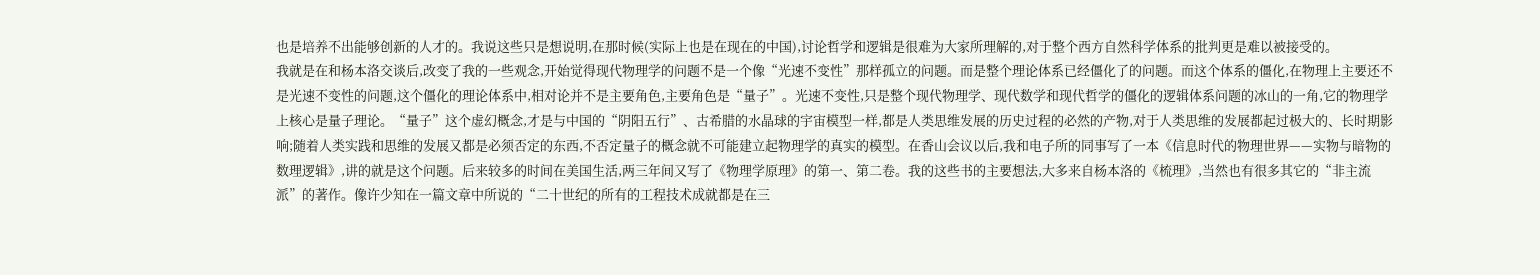也是培养不出能够创新的人才的。我说这些只是想说明,在那时候(实际上也是在现在的中国),讨论哲学和逻辑是很难为大家所理解的,对于整个西方自然科学体系的批判更是难以被接受的。
我就是在和杨本洛交谈后,改变了我的一些观念,开始觉得现代物理学的问题不是一个像“光速不变性”那样孤立的问题。而是整个理论体系已经僵化了的问题。而这个体系的僵化,在物理上主要还不是光速不变性的问题,这个僵化的理论体系中,相对论并不是主要角色,主要角色是“量子”。光速不变性,只是整个现代物理学、现代数学和现代哲学的僵化的逻辑体系问题的冰山的一角,它的物理学上核心是量子理论。“量子”这个虚幻概念,才是与中国的“阴阳五行”、古希腊的水晶球的宇宙模型一样,都是人类思维发展的历史过程的必然的产物,对于人类思维的发展都起过极大的、长时期影响;随着人类实践和思维的发展又都是必须否定的东西,不否定量子的概念就不可能建立起物理学的真实的模型。在香山会议以后,我和电子所的同事写了一本《信息时代的物理世界——实物与暗物的数理逻辑》,讲的就是这个问题。后来较多的时间在美国生活,两三年间又写了《物理学原理》的第一、第二卷。我的这些书的主要想法,大多来自杨本洛的《梳理》,当然也有很多其它的“非主流派”的著作。像许少知在一篇文章中所说的“二十世纪的所有的工程技术成就都是在三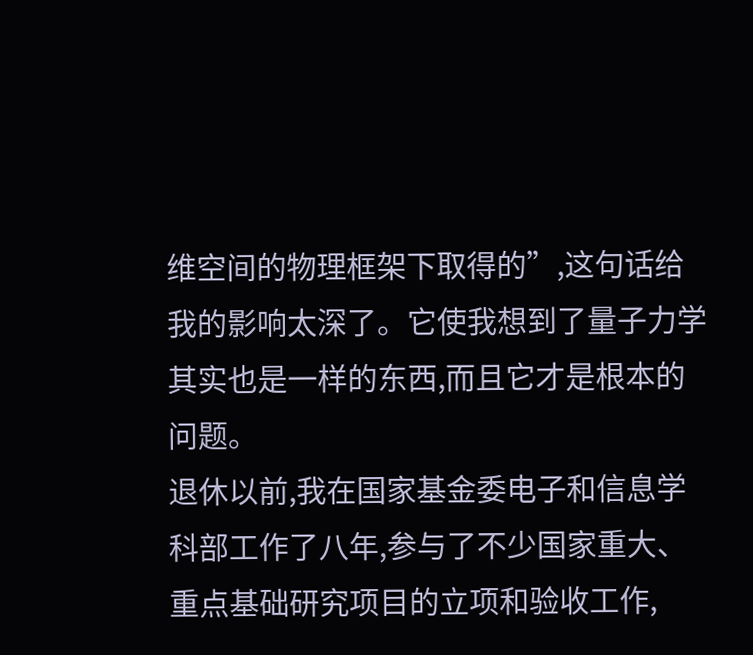维空间的物理框架下取得的”,这句话给我的影响太深了。它使我想到了量子力学其实也是一样的东西,而且它才是根本的问题。
退休以前,我在国家基金委电子和信息学科部工作了八年,参与了不少国家重大、重点基础研究项目的立项和验收工作,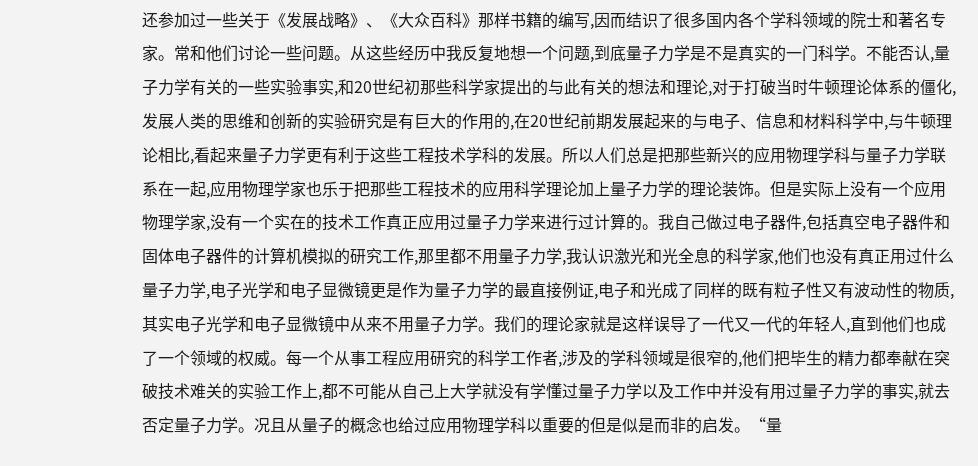还参加过一些关于《发展战略》、《大众百科》那样书籍的编写,因而结识了很多国内各个学科领域的院士和著名专家。常和他们讨论一些问题。从这些经历中我反复地想一个问题,到底量子力学是不是真实的一门科学。不能否认,量子力学有关的一些实验事实,和20世纪初那些科学家提出的与此有关的想法和理论,对于打破当时牛顿理论体系的僵化,发展人类的思维和创新的实验研究是有巨大的作用的,在20世纪前期发展起来的与电子、信息和材料科学中,与牛顿理论相比,看起来量子力学更有利于这些工程技术学科的发展。所以人们总是把那些新兴的应用物理学科与量子力学联系在一起,应用物理学家也乐于把那些工程技术的应用科学理论加上量子力学的理论装饰。但是实际上没有一个应用物理学家,没有一个实在的技术工作真正应用过量子力学来进行过计算的。我自己做过电子器件,包括真空电子器件和固体电子器件的计算机模拟的研究工作,那里都不用量子力学,我认识激光和光全息的科学家,他们也没有真正用过什么量子力学,电子光学和电子显微镜更是作为量子力学的最直接例证,电子和光成了同样的既有粒子性又有波动性的物质,其实电子光学和电子显微镜中从来不用量子力学。我们的理论家就是这样误导了一代又一代的年轻人,直到他们也成了一个领域的权威。每一个从事工程应用研究的科学工作者,涉及的学科领域是很窄的,他们把毕生的精力都奉献在突破技术难关的实验工作上,都不可能从自己上大学就没有学懂过量子力学以及工作中并没有用过量子力学的事实,就去否定量子力学。况且从量子的概念也给过应用物理学科以重要的但是似是而非的启发。“量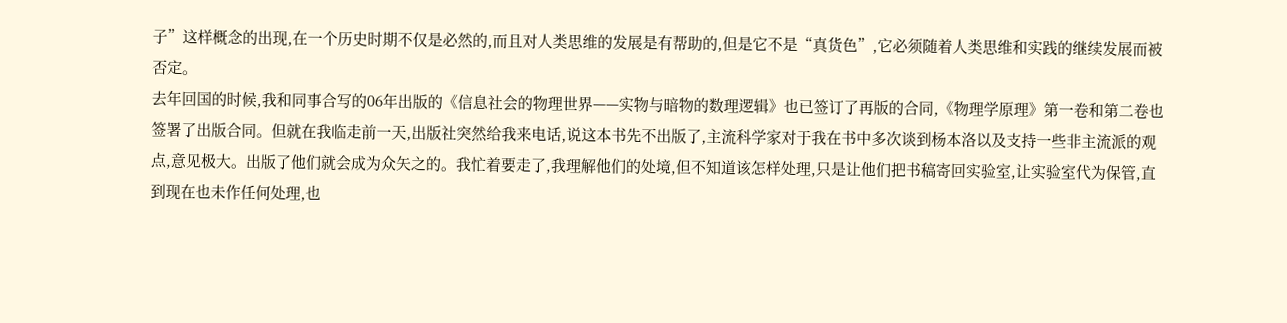子”这样概念的出现,在一个历史时期不仅是必然的,而且对人类思维的发展是有帮助的,但是它不是“真货色”,它必须随着人类思维和实践的继续发展而被否定。
去年回国的时候,我和同事合写的06年出版的《信息社会的物理世界——实物与暗物的数理逻辑》也已签订了再版的合同,《物理学原理》第一卷和第二卷也签署了出版合同。但就在我临走前一天,出版社突然给我来电话,说这本书先不出版了,主流科学家对于我在书中多次谈到杨本洛以及支持一些非主流派的观点,意见极大。出版了他们就会成为众矢之的。我忙着要走了,我理解他们的处境,但不知道该怎样处理,只是让他们把书稿寄回实验室,让实验室代为保管,直到现在也未作任何处理,也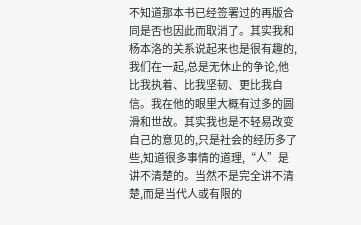不知道那本书已经签署过的再版合同是否也因此而取消了。其实我和杨本洛的关系说起来也是很有趣的,我们在一起,总是无休止的争论,他比我执着、比我坚韧、更比我自信。我在他的眼里大概有过多的圆滑和世故。其实我也是不轻易改变自己的意见的,只是社会的经历多了些,知道很多事情的道理,“人”是讲不清楚的。当然不是完全讲不清楚,而是当代人或有限的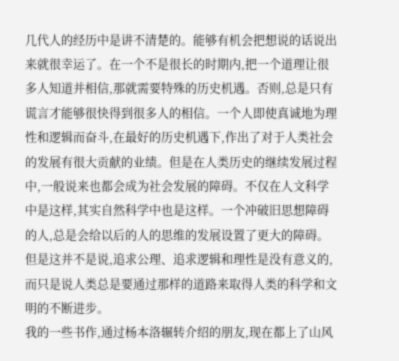几代人的经历中是讲不清楚的。能够有机会把想说的话说出来就很幸运了。在一个不是很长的时期内,把一个道理让很多人知道并相信,那就需要特殊的历史机遇。否则,总是只有谎言才能够很快得到很多人的相信。一个人即使真诚地为理性和逻辑而奋斗,在最好的历史机遇下,作出了对于人类社会的发展有很大贡献的业绩。但是在人类历史的继续发展过程中,一般说来也都会成为社会发展的障碍。不仅在人文科学中是这样,其实自然科学中也是这样。一个冲破旧思想障碍的人,总是会给以后的人的思维的发展设置了更大的障碍。但是这并不是说,追求公理、追求逻辑和理性是没有意义的,而只是说人类总是要通过那样的道路来取得人类的科学和文明的不断进步。
我的一些书作,通过杨本洛辗转介绍的朋友,现在都上了山风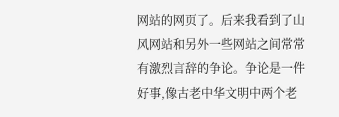网站的网页了。后来我看到了山风网站和另外一些网站之间常常有激烈言辞的争论。争论是一件好事,像古老中华文明中两个老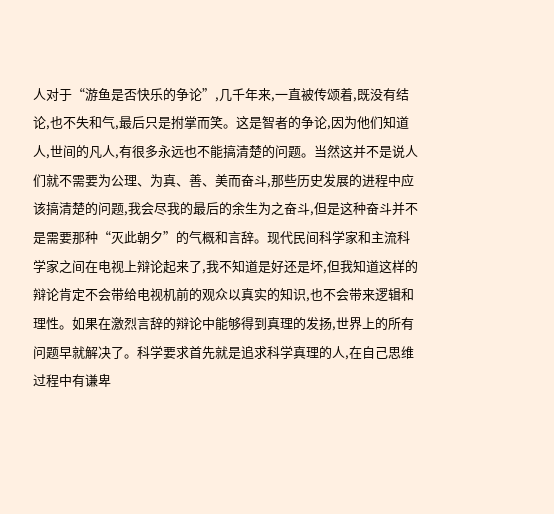人对于“游鱼是否快乐的争论”,几千年来,一直被传颂着,既没有结论,也不失和气,最后只是拊掌而笑。这是智者的争论,因为他们知道人,世间的凡人,有很多永远也不能搞清楚的问题。当然这并不是说人们就不需要为公理、为真、善、美而奋斗,那些历史发展的进程中应该搞清楚的问题,我会尽我的最后的余生为之奋斗,但是这种奋斗并不是需要那种“灭此朝夕”的气概和言辞。现代民间科学家和主流科学家之间在电视上辩论起来了,我不知道是好还是坏,但我知道这样的辩论肯定不会带给电视机前的观众以真实的知识,也不会带来逻辑和理性。如果在激烈言辞的辩论中能够得到真理的发扬,世界上的所有问题早就解决了。科学要求首先就是追求科学真理的人,在自己思维过程中有谦卑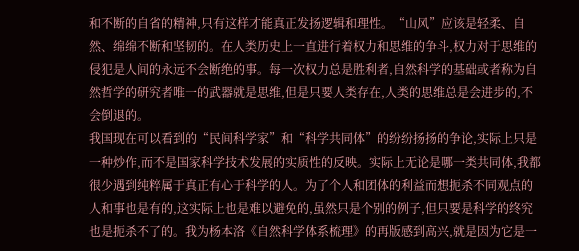和不断的自省的精神,只有这样才能真正发扬逻辑和理性。“山风”应该是轻柔、自然、绵绵不断和坚韧的。在人类历史上一直进行着权力和思维的争斗,权力对于思维的侵犯是人间的永远不会断绝的事。每一次权力总是胜利者,自然科学的基础或者称为自然哲学的研究者唯一的武器就是思维,但是只要人类存在,人类的思维总是会进步的,不会倒退的。
我国现在可以看到的“民间科学家”和“科学共同体”的纷纷扬扬的争论,实际上只是一种炒作,而不是国家科学技术发展的实质性的反映。实际上无论是哪一类共同体,我都很少遇到纯粹属于真正有心于科学的人。为了个人和团体的利益而想扼杀不同观点的人和事也是有的,这实际上也是难以避免的,虽然只是个别的例子,但只要是科学的终究也是扼杀不了的。我为杨本洛《自然科学体系梳理》的再版感到高兴,就是因为它是一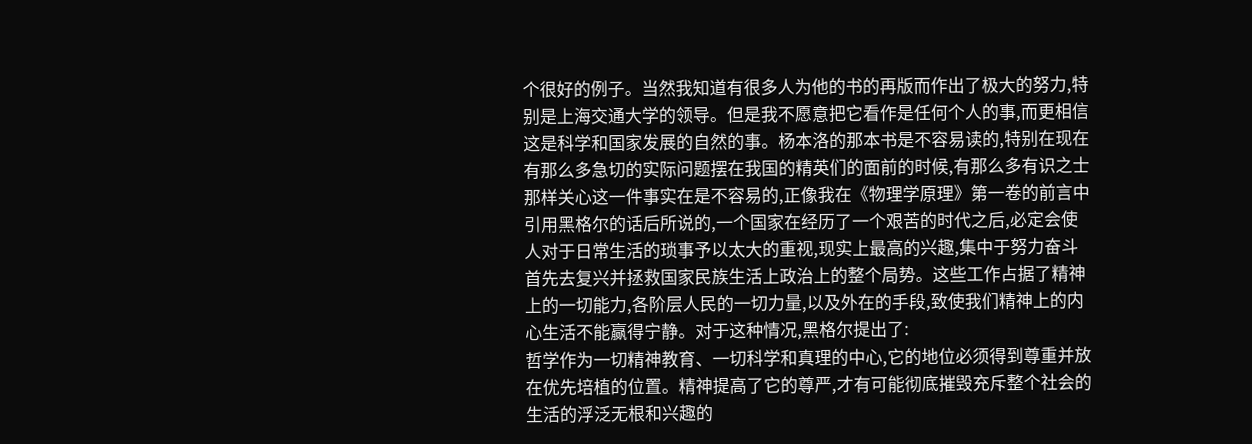个很好的例子。当然我知道有很多人为他的书的再版而作出了极大的努力,特别是上海交通大学的领导。但是我不愿意把它看作是任何个人的事,而更相信这是科学和国家发展的自然的事。杨本洛的那本书是不容易读的,特别在现在有那么多急切的实际问题摆在我国的精英们的面前的时候,有那么多有识之士那样关心这一件事实在是不容易的,正像我在《物理学原理》第一卷的前言中引用黑格尔的话后所说的,一个国家在经历了一个艰苦的时代之后,必定会使人对于日常生活的琐事予以太大的重视,现实上最高的兴趣,集中于努力奋斗首先去复兴并拯救国家民族生活上政治上的整个局势。这些工作占据了精神上的一切能力,各阶层人民的一切力量,以及外在的手段,致使我们精神上的内心生活不能赢得宁静。对于这种情况,黑格尔提出了:
哲学作为一切精神教育、一切科学和真理的中心,它的地位必须得到尊重并放在优先培植的位置。精神提高了它的尊严,才有可能彻底摧毁充斥整个社会的生活的浮泛无根和兴趣的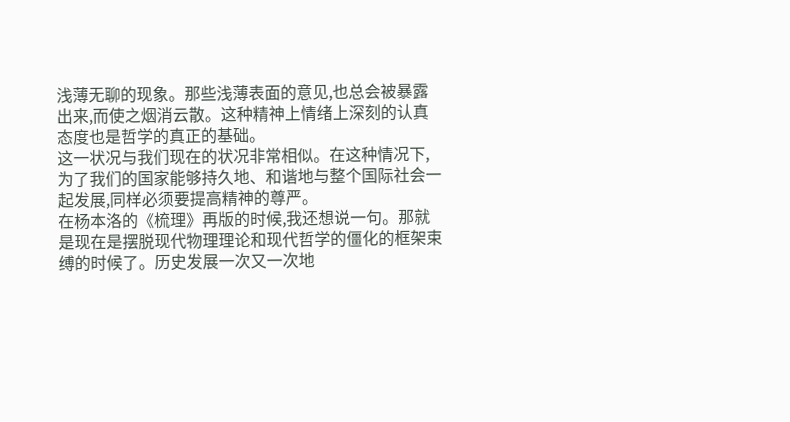浅薄无聊的现象。那些浅薄表面的意见,也总会被暴露出来,而使之烟消云散。这种精神上情绪上深刻的认真态度也是哲学的真正的基础。
这一状况与我们现在的状况非常相似。在这种情况下,为了我们的国家能够持久地、和谐地与整个国际社会一起发展,同样必须要提高精神的尊严。
在杨本洛的《梳理》再版的时候,我还想说一句。那就是现在是摆脱现代物理理论和现代哲学的僵化的框架束缚的时候了。历史发展一次又一次地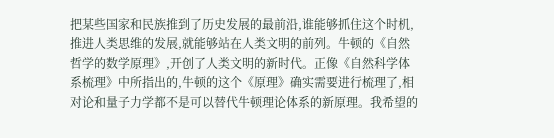把某些国家和民族推到了历史发展的最前沿,谁能够抓住这个时机,推进人类思维的发展,就能够站在人类文明的前列。牛顿的《自然哲学的数学原理》,开创了人类文明的新时代。正像《自然科学体系梳理》中所指出的,牛顿的这个《原理》确实需要进行梳理了,相对论和量子力学都不是可以替代牛顿理论体系的新原理。我希望的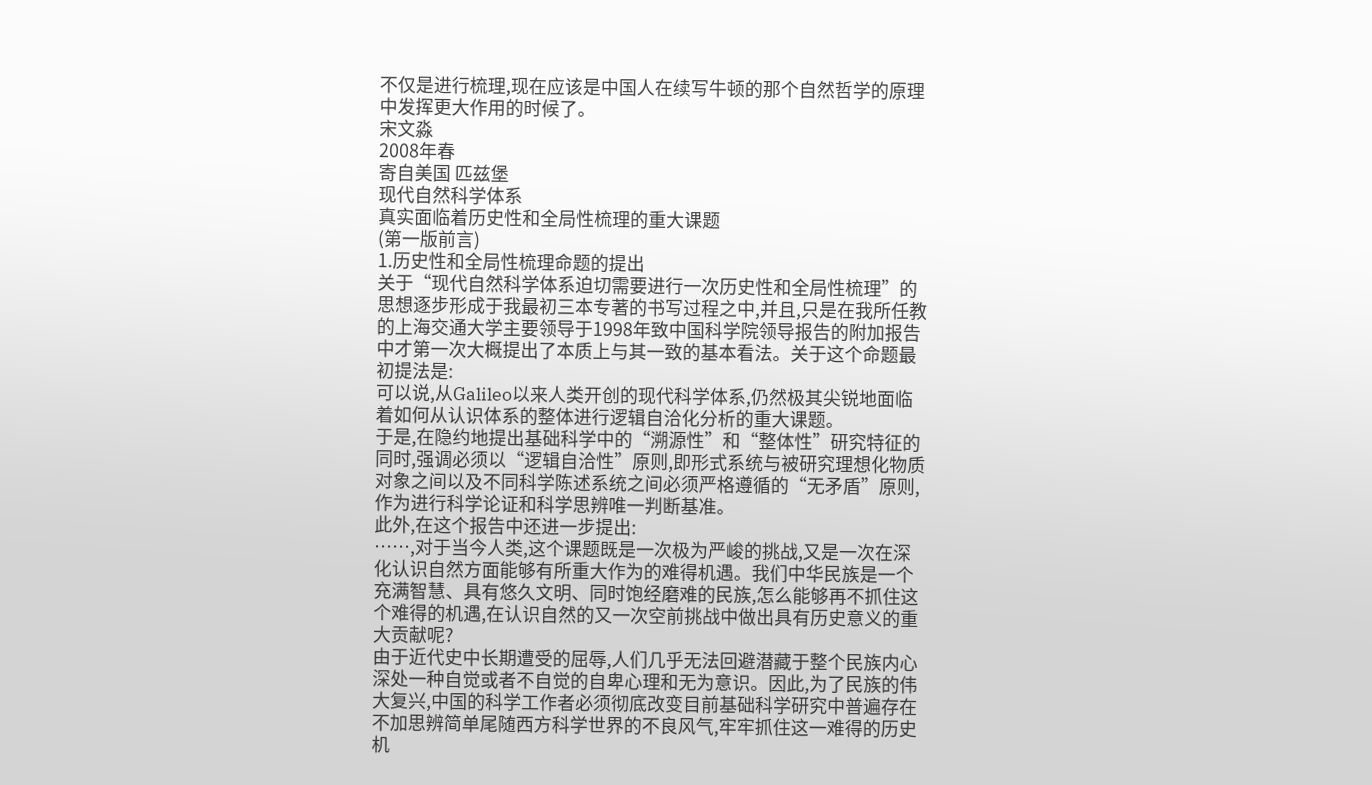不仅是进行梳理,现在应该是中国人在续写牛顿的那个自然哲学的原理中发挥更大作用的时候了。
宋文淼
2008年春
寄自美国 匹兹堡
现代自然科学体系
真实面临着历史性和全局性梳理的重大课题
(第一版前言)
1.历史性和全局性梳理命题的提出
关于“现代自然科学体系迫切需要进行一次历史性和全局性梳理”的思想逐步形成于我最初三本专著的书写过程之中,并且,只是在我所任教的上海交通大学主要领导于1998年致中国科学院领导报告的附加报告中才第一次大概提出了本质上与其一致的基本看法。关于这个命题最初提法是:
可以说,从Galileo以来人类开创的现代科学体系,仍然极其尖锐地面临着如何从认识体系的整体进行逻辑自洽化分析的重大课题。
于是,在隐约地提出基础科学中的“溯源性”和“整体性”研究特征的同时,强调必须以“逻辑自洽性”原则,即形式系统与被研究理想化物质对象之间以及不同科学陈述系统之间必须严格遵循的“无矛盾”原则,作为进行科学论证和科学思辨唯一判断基准。
此外,在这个报告中还进一步提出:
……,对于当今人类,这个课题既是一次极为严峻的挑战,又是一次在深化认识自然方面能够有所重大作为的难得机遇。我们中华民族是一个充满智慧、具有悠久文明、同时饱经磨难的民族,怎么能够再不抓住这个难得的机遇,在认识自然的又一次空前挑战中做出具有历史意义的重大贡献呢?
由于近代史中长期遭受的屈辱,人们几乎无法回避潜藏于整个民族内心深处一种自觉或者不自觉的自卑心理和无为意识。因此,为了民族的伟大复兴,中国的科学工作者必须彻底改变目前基础科学研究中普遍存在不加思辨简单尾随西方科学世界的不良风气,牢牢抓住这一难得的历史机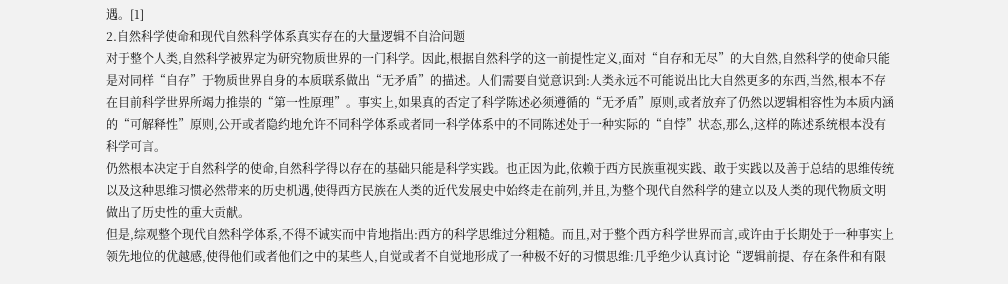遇。[1]
2.自然科学使命和现代自然科学体系真实存在的大量逻辑不自洽问题
对于整个人类,自然科学被界定为研究物质世界的一门科学。因此,根据自然科学的这一前提性定义,面对“自存和无尽”的大自然,自然科学的使命只能是对同样“自存”于物质世界自身的本质联系做出“无矛盾”的描述。人们需要自觉意识到:人类永远不可能说出比大自然更多的东西,当然,根本不存在目前科学世界所竭力推崇的“第一性原理”。事实上,如果真的否定了科学陈述必须遵循的“无矛盾”原则,或者放弃了仍然以逻辑相容性为本质内涵的“可解释性”原则,公开或者隐约地允许不同科学体系或者同一科学体系中的不同陈述处于一种实际的“自悖”状态,那么,这样的陈述系统根本没有科学可言。
仍然根本决定于自然科学的使命,自然科学得以存在的基础只能是科学实践。也正因为此,依赖于西方民族重视实践、敢于实践以及善于总结的思维传统以及这种思维习惯必然带来的历史机遇,使得西方民族在人类的近代发展史中始终走在前列,并且,为整个现代自然科学的建立以及人类的现代物质文明做出了历史性的重大贡献。
但是,综观整个现代自然科学体系,不得不诚实而中肯地指出:西方的科学思维过分粗糙。而且,对于整个西方科学世界而言,或许由于长期处于一种事实上领先地位的优越感,使得他们或者他们之中的某些人,自觉或者不自觉地形成了一种极不好的习惯思维:几乎绝少认真讨论“逻辑前提、存在条件和有限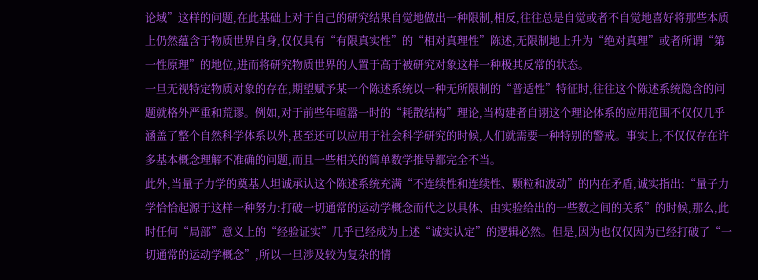论域”这样的问题,在此基础上对于自己的研究结果自觉地做出一种限制,相反,往往总是自觉或者不自觉地喜好将那些本质上仍然蕴含于物质世界自身,仅仅具有“有限真实性”的“相对真理性”陈述,无限制地上升为“绝对真理”或者所谓“第一性原理”的地位,进而将研究物质世界的人置于高于被研究对象这样一种极其反常的状态。
一旦无视特定物质对象的存在,期望赋予某一个陈述系统以一种无所限制的“普适性”特征时,往往这个陈述系统隐含的问题就格外严重和荒谬。例如,对于前些年喧嚣一时的“耗散结构”理论,当构建者自诩这个理论体系的应用范围不仅仅几乎涵盖了整个自然科学体系以外,甚至还可以应用于社会科学研究的时候,人们就需要一种特别的警戒。事实上,不仅仅存在许多基本概念理解不准确的问题,而且一些相关的简单数学推导都完全不当。
此外,当量子力学的奠基人坦诚承认这个陈述系统充满“不连续性和连续性、颗粒和波动”的内在矛盾,诚实指出:“量子力学恰恰起源于这样一种努力:打破一切通常的运动学概念而代之以具体、由实验给出的一些数之间的关系”的时候,那么,此时任何“局部”意义上的“经验证实”几乎已经成为上述“诚实认定”的逻辑必然。但是,因为也仅仅因为已经打破了“一切通常的运动学概念”,所以一旦涉及较为复杂的情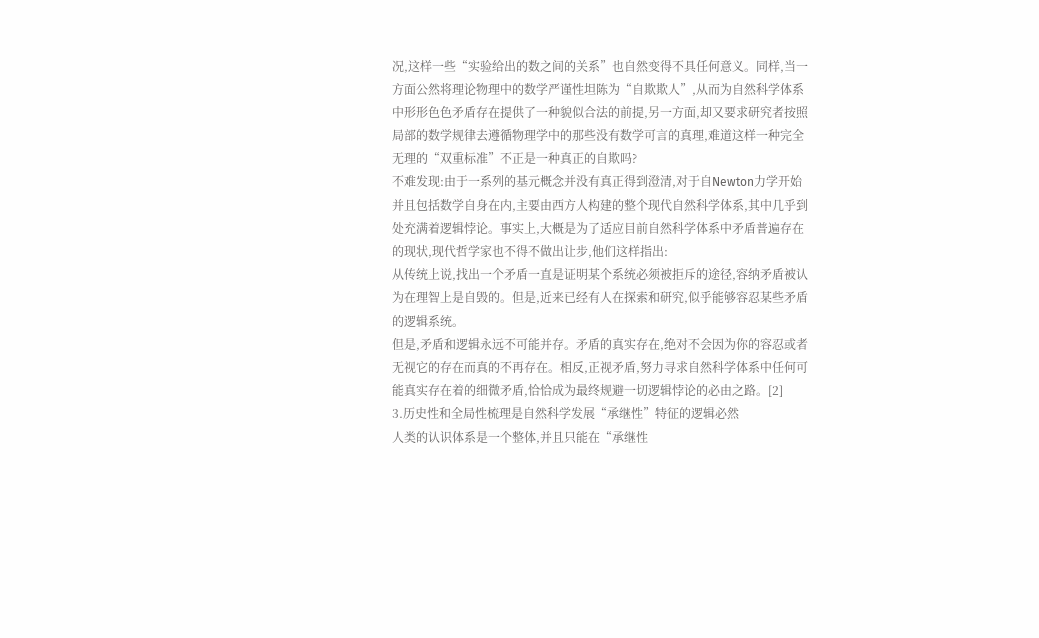况,这样一些“实验给出的数之间的关系”也自然变得不具任何意义。同样,当一方面公然将理论物理中的数学严谨性坦陈为“自欺欺人”,从而为自然科学体系中形形色色矛盾存在提供了一种貌似合法的前提,另一方面,却又要求研究者按照局部的数学规律去遵循物理学中的那些没有数学可言的真理,难道这样一种完全无理的“双重标准”不正是一种真正的自欺吗?
不难发现:由于一系列的基元概念并没有真正得到澄清,对于自Newton力学开始并且包括数学自身在内,主要由西方人构建的整个现代自然科学体系,其中几乎到处充满着逻辑悖论。事实上,大概是为了适应目前自然科学体系中矛盾普遍存在的现状,现代哲学家也不得不做出让步,他们这样指出:
从传统上说,找出一个矛盾一直是证明某个系统必须被拒斥的途径,容纳矛盾被认为在理智上是自毁的。但是,近来已经有人在探索和研究,似乎能够容忍某些矛盾的逻辑系统。
但是,矛盾和逻辑永远不可能并存。矛盾的真实存在,绝对不会因为你的容忍或者无视它的存在而真的不再存在。相反,正视矛盾,努力寻求自然科学体系中任何可能真实存在着的细微矛盾,恰恰成为最终规避一切逻辑悖论的必由之路。[2]
3.历史性和全局性梳理是自然科学发展“承继性”特征的逻辑必然
人类的认识体系是一个整体,并且只能在“承继性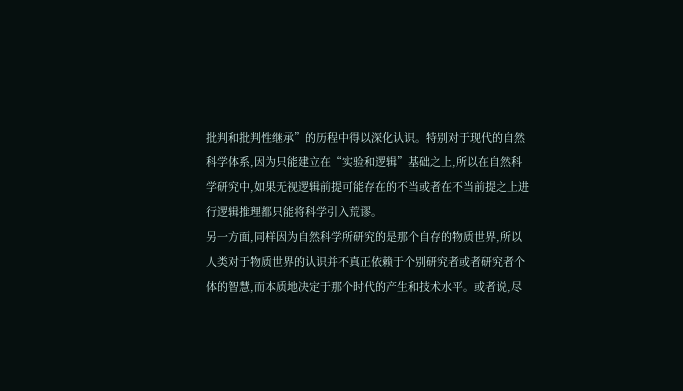批判和批判性继承”的历程中得以深化认识。特别对于现代的自然科学体系,因为只能建立在“实验和逻辑”基础之上,所以在自然科学研究中,如果无视逻辑前提可能存在的不当或者在不当前提之上进行逻辑推理都只能将科学引入荒谬。
另一方面,同样因为自然科学所研究的是那个自存的物质世界,所以人类对于物质世界的认识并不真正依赖于个别研究者或者研究者个体的智慧,而本质地决定于那个时代的产生和技术水平。或者说,尽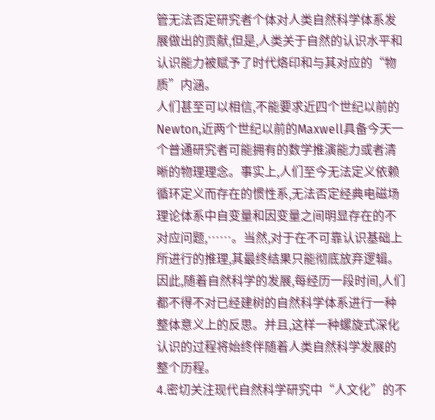管无法否定研究者个体对人类自然科学体系发展做出的贡献,但是,人类关于自然的认识水平和认识能力被赋予了时代烙印和与其对应的“物质”内涵。
人们甚至可以相信,不能要求近四个世纪以前的Newton,近两个世纪以前的Maxwell具备今天一个普通研究者可能拥有的数学推演能力或者清晰的物理理念。事实上,人们至今无法定义依赖循环定义而存在的惯性系,无法否定经典电磁场理论体系中自变量和因变量之间明显存在的不对应问题,……。当然,对于在不可靠认识基础上所进行的推理,其最终结果只能彻底放弃逻辑。因此,随着自然科学的发展,每经历一段时间,人们都不得不对已经建树的自然科学体系进行一种整体意义上的反思。并且,这样一种螺旋式深化认识的过程将始终伴随着人类自然科学发展的整个历程。
4.密切关注现代自然科学研究中“人文化”的不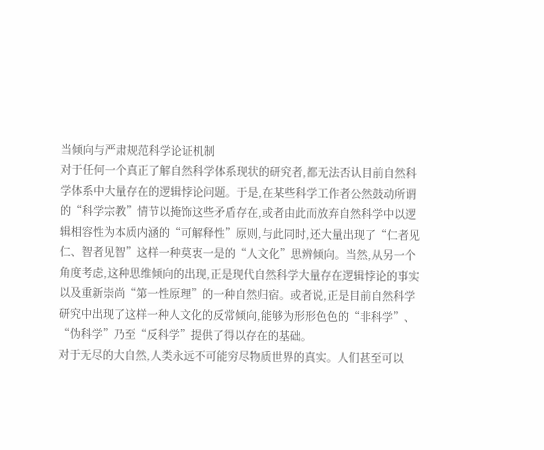当倾向与严肃规范科学论证机制
对于任何一个真正了解自然科学体系现状的研究者,都无法否认目前自然科学体系中大量存在的逻辑悖论问题。于是,在某些科学工作者公然鼓动所谓的“科学宗教”情节以掩饰这些矛盾存在,或者由此而放弃自然科学中以逻辑相容性为本质内涵的“可解释性”原则,与此同时,还大量出现了“仁者见仁、智者见智”这样一种莫衷一是的“人文化”思辨倾向。当然,从另一个角度考虑,这种思维倾向的出现,正是现代自然科学大量存在逻辑悖论的事实以及重新崇尚“第一性原理”的一种自然归宿。或者说,正是目前自然科学研究中出现了这样一种人文化的反常倾向,能够为形形色色的“非科学”、“伪科学”乃至“反科学”提供了得以存在的基础。
对于无尽的大自然,人类永远不可能穷尽物质世界的真实。人们甚至可以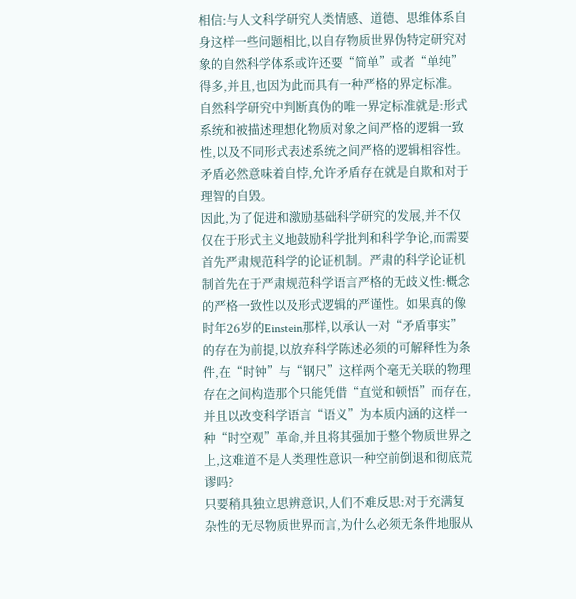相信:与人文科学研究人类情感、道德、思维体系自身这样一些问题相比,以自存物质世界伪特定研究对象的自然科学体系或许还要“简单”或者“单纯”得多,并且,也因为此而具有一种严格的界定标准。自然科学研究中判断真伪的唯一界定标准就是:形式系统和被描述理想化物质对象之间严格的逻辑一致性,以及不同形式表述系统之间严格的逻辑相容性。矛盾必然意味着自悖,允许矛盾存在就是自欺和对于理智的自毁。
因此,为了促进和激励基础科学研究的发展,并不仅仅在于形式主义地鼓励科学批判和科学争论,而需要首先严肃规范科学的论证机制。严肃的科学论证机制首先在于严肃规范科学语言严格的无歧义性:概念的严格一致性以及形式逻辑的严谨性。如果真的像时年26岁的Einstein那样,以承认一对“矛盾事实”的存在为前提,以放弃科学陈述必须的可解释性为条件,在“时钟”与“钢尺”这样两个毫无关联的物理存在之间构造那个只能凭借“直觉和顿悟”而存在,并且以改变科学语言“语义”为本质内涵的这样一种“时空观”革命,并且将其强加于整个物质世界之上,这难道不是人类理性意识一种空前倒退和彻底荒谬吗?
只要稍具独立思辨意识,人们不难反思:对于充满复杂性的无尽物质世界而言,为什么必须无条件地服从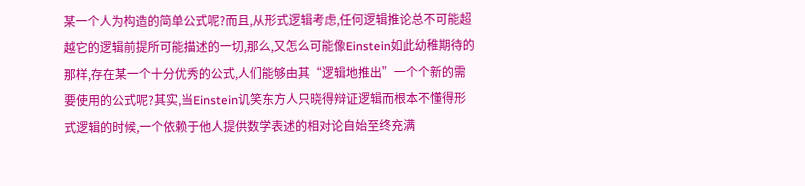某一个人为构造的简单公式呢?而且,从形式逻辑考虑,任何逻辑推论总不可能超越它的逻辑前提所可能描述的一切,那么,又怎么可能像Einstein如此幼稚期待的那样,存在某一个十分优秀的公式,人们能够由其“逻辑地推出”一个个新的需要使用的公式呢?其实,当Einstein讥笑东方人只晓得辩证逻辑而根本不懂得形式逻辑的时候,一个依赖于他人提供数学表述的相对论自始至终充满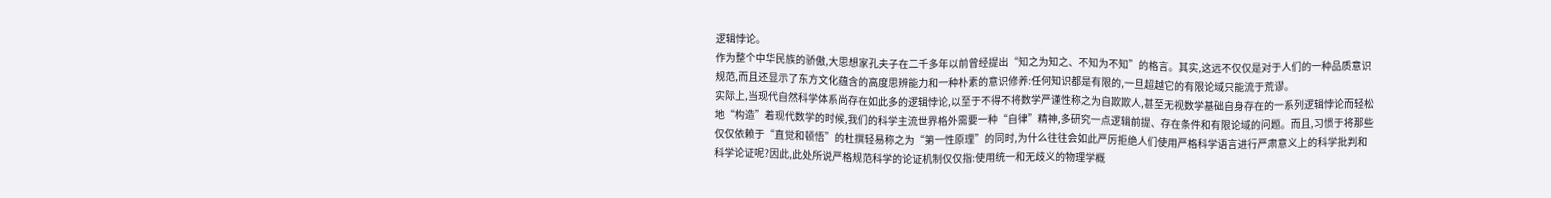逻辑悖论。
作为整个中华民族的骄傲,大思想家孔夫子在二千多年以前曾经提出“知之为知之、不知为不知”的格言。其实,这远不仅仅是对于人们的一种品质意识规范,而且还显示了东方文化蕴含的高度思辨能力和一种朴素的意识修养:任何知识都是有限的,一旦超越它的有限论域只能流于荒谬。
实际上,当现代自然科学体系尚存在如此多的逻辑悖论,以至于不得不将数学严谨性称之为自欺欺人,甚至无视数学基础自身存在的一系列逻辑悖论而轻松地“构造”着现代数学的时候,我们的科学主流世界格外需要一种“自律”精神,多研究一点逻辑前提、存在条件和有限论域的问题。而且,习惯于将那些仅仅依赖于“直觉和顿悟”的杜撰轻易称之为“第一性原理”的同时,为什么往往会如此严厉拒绝人们使用严格科学语言进行严肃意义上的科学批判和科学论证呢?因此,此处所说严格规范科学的论证机制仅仅指:使用统一和无歧义的物理学概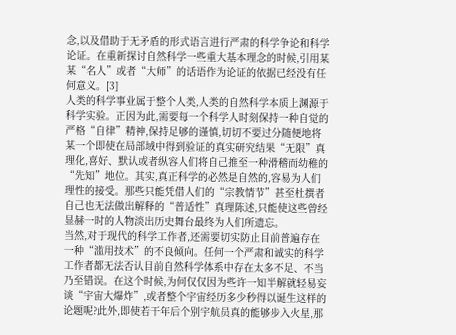念,以及借助于无矛盾的形式语言进行严肃的科学争论和科学论证。在重新探讨自然科学一些重大基本理念的时候,引用某某“名人”或者“大师”的话语作为论证的依据已经没有任何意义。[3]
人类的科学事业属于整个人类,人类的自然科学本质上渊源于科学实验。正因为此,需要每一个科学人时刻保持一种自觉的严格“自律”精神,保持足够的谨慎,切切不要过分随便地将某一个即使在局部域中得到验证的真实研究结果“无限”真理化,喜好、默认或者纵容人们将自己推至一种滑稽而幼稚的“先知”地位。其实,真正科学的必然是自然的,容易为人们理性的接受。那些只能凭借人们的“宗教情节”甚至杜撰者自己也无法做出解释的“普适性”真理陈述,只能使这些曾经显赫一时的人物淡出历史舞台最终为人们所遗忘。
当然,对于现代的科学工作者,还需要切实防止目前普遍存在一种“滥用技术”的不良倾向。任何一个严肃和诚实的科学工作者都无法否认目前自然科学体系中存在太多不足、不当乃至错误。在这个时候,为何仅仅因为些许一知半解就轻易妄谈“宇宙大爆炸”,或者整个宇宙经历多少秒得以诞生这样的论题呢?此外,即使若干年后个别宇航员真的能够步入火星,那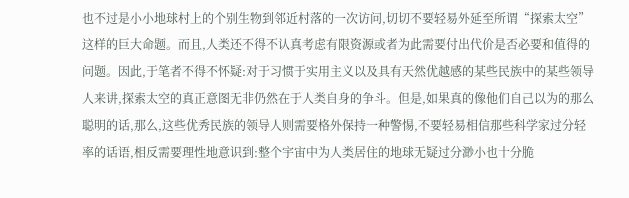也不过是小小地球村上的个别生物到邻近村落的一次访问,切切不要轻易外延至所谓“探索太空”这样的巨大命题。而且,人类还不得不认真考虑有限资源或者为此需要付出代价是否必要和值得的问题。因此,于笔者不得不怀疑:对于习惯于实用主义以及具有天然优越感的某些民族中的某些领导人来讲,探索太空的真正意图无非仍然在于人类自身的争斗。但是,如果真的像他们自己以为的那么聪明的话,那么,这些优秀民族的领导人则需要格外保持一种警惕,不要轻易相信那些科学家过分轻率的话语,相反需要理性地意识到:整个宇宙中为人类居住的地球无疑过分渺小也十分脆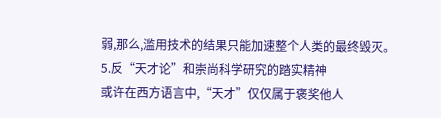弱,那么,滥用技术的结果只能加速整个人类的最终毁灭。
5.反“天才论”和崇尚科学研究的踏实精神
或许在西方语言中,“天才”仅仅属于褒奖他人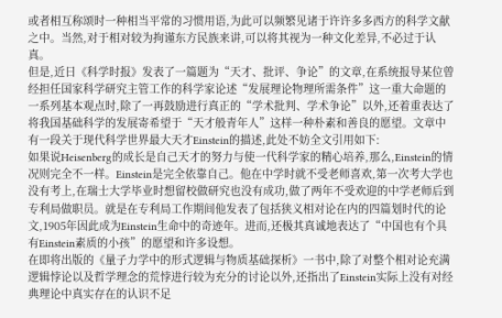或者相互称颂时一种相当平常的习惯用语,为此可以频繁见诸于许许多多西方的科学文献之中。当然,对于相对较为拘谨东方民族来讲,可以将其视为一种文化差异,不必过于认真。
但是,近日《科学时报》发表了一篇题为“天才、批评、争论”的文章,在系统报导某位曾经担任国家科学研究主管工作的科学家论述“发展理论物理所需条件”这一重大命题的一系列基本观点时,除了一再鼓励进行真正的“学术批判、学术争论”以外,还着重表达了将我国基础科学的发展寄希望于“天才般青年人”这样一种朴素和善良的愿望。文章中有一段关于现代科学世界最大天才Einstein的描述,此处不妨全文引用如下:
如果说Heisenberg的成长是自己天才的努力与使一代科学家的精心培养,那么,Einstein的情况则完全不一样。Einstein是完全依靠自己。他在中学时就不受老师喜欢,第一次考大学也没有考上,在瑞士大学毕业时想留校做研究也没有成功,做了两年不受欢迎的中学老师后到专利局做职员。就是在专利局工作期间他发表了包括狭义相对论在内的四篇划时代的论文,1905年因此成为Einstein生命中的奇迹年。进而,还极其真诚地表达了“中国也有个具有Einstein素质的小孩”的愿望和许多设想。
在即将出版的《量子力学中的形式逻辑与物质基础探析》一书中,除了对整个相对论充满逻辑悖论以及哲学理念的荒悖进行较为充分的讨论以外,还指出了Einstein实际上没有对经典理论中真实存在的认识不足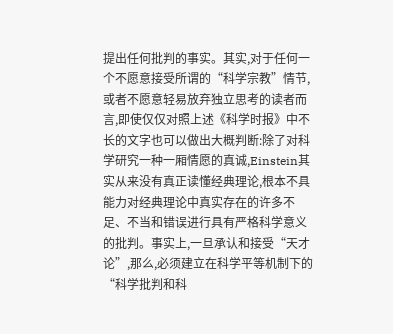提出任何批判的事实。其实,对于任何一个不愿意接受所谓的“科学宗教”情节,或者不愿意轻易放弃独立思考的读者而言,即使仅仅对照上述《科学时报》中不长的文字也可以做出大概判断:除了对科学研究一种一厢情愿的真诚,Einstein其实从来没有真正读懂经典理论,根本不具能力对经典理论中真实存在的许多不足、不当和错误进行具有严格科学意义的批判。事实上,一旦承认和接受“天才论”,那么,必须建立在科学平等机制下的“科学批判和科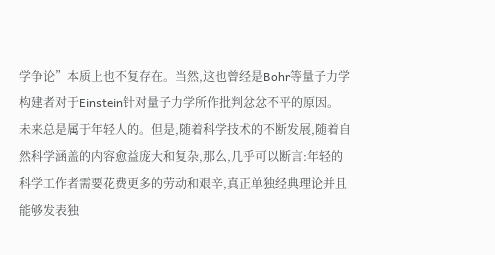学争论”本质上也不复存在。当然,这也曾经是Bohr等量子力学构建者对于Einstein针对量子力学所作批判忿忿不平的原因。
未来总是属于年轻人的。但是,随着科学技术的不断发展,随着自然科学涵盖的内容愈益庞大和复杂,那么,几乎可以断言:年轻的科学工作者需要花费更多的劳动和艰辛,真正单独经典理论并且能够发表独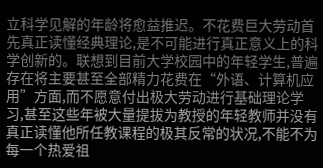立科学见解的年龄将愈益推迟。不花费巨大劳动首先真正读懂经典理论,是不可能进行真正意义上的科学创新的。联想到目前大学校园中的年轻学生,普遍存在将主要甚至全部精力花费在“外语、计算机应用”方面,而不愿意付出极大劳动进行基础理论学习,甚至这些年被大量提拔为教授的年轻教师并没有真正读懂他所任教课程的极其反常的状况,不能不为每一个热爱祖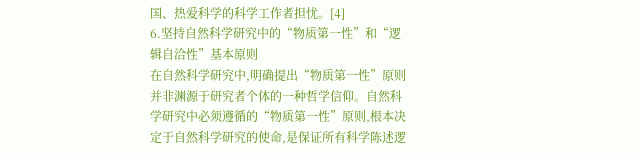国、热爱科学的科学工作者担忧。[4]
6.坚持自然科学研究中的“物质第一性”和“逻辑自洽性”基本原则
在自然科学研究中,明确提出“物质第一性”原则并非渊源于研究者个体的一种哲学信仰。自然科学研究中必须遵循的“物质第一性”原则,根本决定于自然科学研究的使命,是保证所有科学陈述逻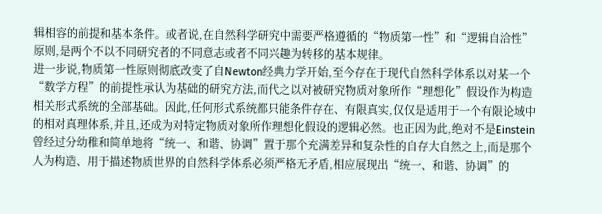辑相容的前提和基本条件。或者说,在自然科学研究中需要严格遵循的“物质第一性”和“逻辑自洽性”原则,是两个不以不同研究者的不同意志或者不同兴趣为转移的基本规律。
进一步说,物质第一性原则彻底改变了自Newton经典力学开始,至今存在于现代自然科学体系以对某一个“数学方程”的前提性承认为基础的研究方法,而代之以对被研究物质对象所作“理想化”假设作为构造相关形式系统的全部基础。因此,任何形式系统都只能条件存在、有限真实,仅仅是适用于一个有限论域中的相对真理体系,并且,还成为对特定物质对象所作理想化假设的逻辑必然。也正因为此,绝对不是Einstein曾经过分幼稚和简单地将“统一、和谐、协调”置于那个充满差异和复杂性的自存大自然之上,而是那个人为构造、用于描述物质世界的自然科学体系必须严格无矛盾,相应展现出“统一、和谐、协调”的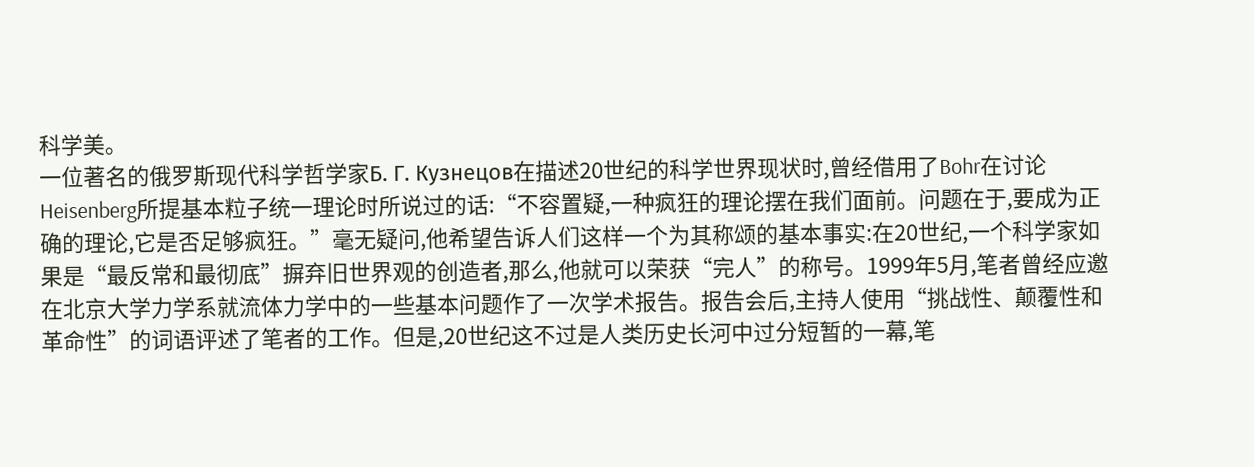科学美。
一位著名的俄罗斯现代科学哲学家Б. Г. Кузнецов在描述20世纪的科学世界现状时,曾经借用了Bohr在讨论Heisenberg所提基本粒子统一理论时所说过的话:“不容置疑,一种疯狂的理论摆在我们面前。问题在于,要成为正确的理论,它是否足够疯狂。”毫无疑问,他希望告诉人们这样一个为其称颂的基本事实:在20世纪,一个科学家如果是“最反常和最彻底”摒弃旧世界观的创造者,那么,他就可以荣获“完人”的称号。1999年5月,笔者曾经应邀在北京大学力学系就流体力学中的一些基本问题作了一次学术报告。报告会后,主持人使用“挑战性、颠覆性和革命性”的词语评述了笔者的工作。但是,20世纪这不过是人类历史长河中过分短暂的一幕,笔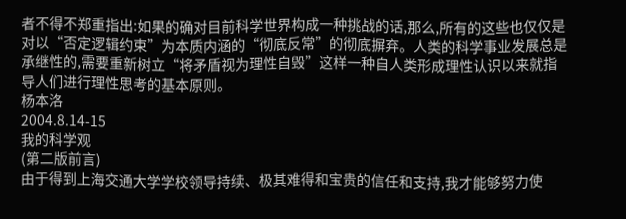者不得不郑重指出:如果的确对目前科学世界构成一种挑战的话,那么,所有的这些也仅仅是对以“否定逻辑约束”为本质内涵的“彻底反常”的彻底摒弃。人类的科学事业发展总是承继性的,需要重新树立“将矛盾视为理性自毁”这样一种自人类形成理性认识以来就指导人们进行理性思考的基本原则。
杨本洛
2004.8.14-15
我的科学观
(第二版前言)
由于得到上海交通大学学校领导持续、极其难得和宝贵的信任和支持,我才能够努力使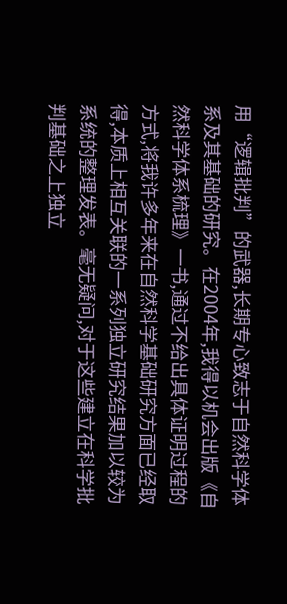用“逻辑批判”的武器,长期专心致志于自然科学体系及其基础的研究。在2004年,我得以机会出版《自然科学体系梳理》一书,通过不给出具体证明过程的方式,将我许多年来在自然科学基础研究方面已经取得,本质上相互关联的一系列独立研究结果加以较为系统的整理发表。毫无疑问,对于这些建立在科学批判基础之上独立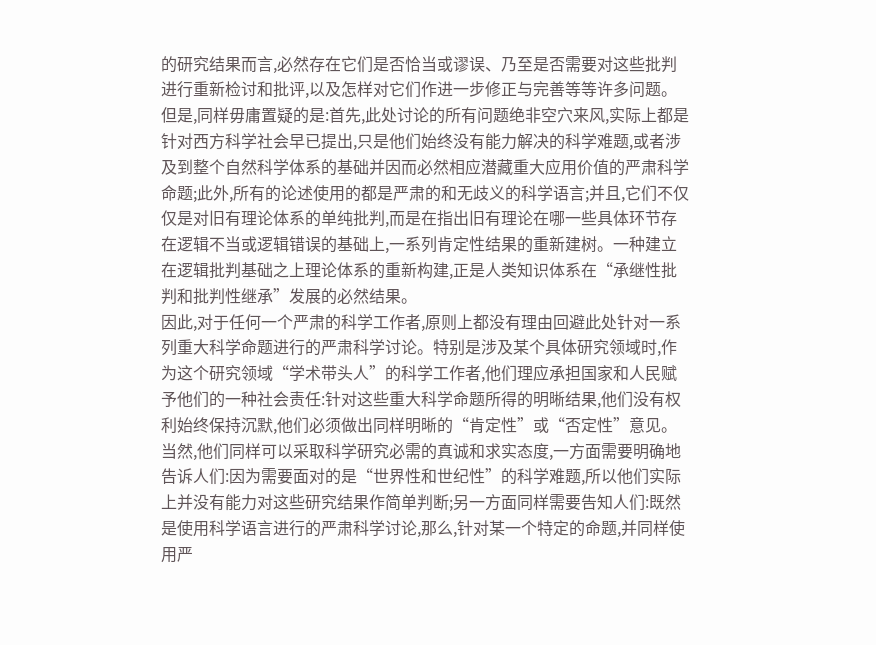的研究结果而言,必然存在它们是否恰当或谬误、乃至是否需要对这些批判进行重新检讨和批评,以及怎样对它们作进一步修正与完善等等许多问题。
但是,同样毋庸置疑的是:首先,此处讨论的所有问题绝非空穴来风,实际上都是针对西方科学社会早已提出,只是他们始终没有能力解决的科学难题,或者涉及到整个自然科学体系的基础并因而必然相应潜藏重大应用价值的严肃科学命题;此外,所有的论述使用的都是严肃的和无歧义的科学语言;并且,它们不仅仅是对旧有理论体系的单纯批判,而是在指出旧有理论在哪一些具体环节存在逻辑不当或逻辑错误的基础上,一系列肯定性结果的重新建树。一种建立在逻辑批判基础之上理论体系的重新构建,正是人类知识体系在“承继性批判和批判性继承”发展的必然结果。
因此,对于任何一个严肃的科学工作者,原则上都没有理由回避此处针对一系列重大科学命题进行的严肃科学讨论。特别是涉及某个具体研究领域时,作为这个研究领域“学术带头人”的科学工作者,他们理应承担国家和人民赋予他们的一种社会责任:针对这些重大科学命题所得的明晰结果,他们没有权利始终保持沉默,他们必须做出同样明晰的“肯定性”或“否定性”意见。当然,他们同样可以采取科学研究必需的真诚和求实态度,一方面需要明确地告诉人们:因为需要面对的是“世界性和世纪性”的科学难题,所以他们实际上并没有能力对这些研究结果作简单判断;另一方面同样需要告知人们:既然是使用科学语言进行的严肃科学讨论,那么,针对某一个特定的命题,并同样使用严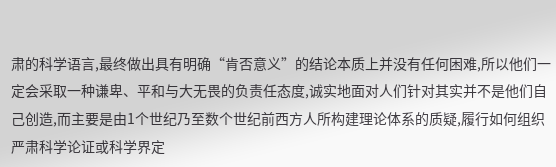肃的科学语言,最终做出具有明确“肯否意义”的结论本质上并没有任何困难,所以他们一定会采取一种谦卑、平和与大无畏的负责任态度,诚实地面对人们针对其实并不是他们自己创造,而主要是由1个世纪乃至数个世纪前西方人所构建理论体系的质疑,履行如何组织严肃科学论证或科学界定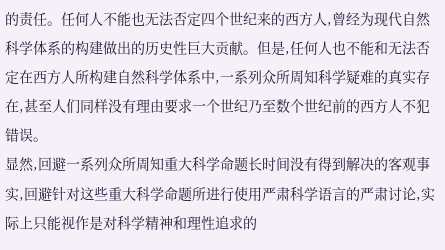的责任。任何人不能也无法否定四个世纪来的西方人,曾经为现代自然科学体系的构建做出的历史性巨大贡献。但是,任何人也不能和无法否定在西方人所构建自然科学体系中,一系列众所周知科学疑难的真实存在,甚至人们同样没有理由要求一个世纪乃至数个世纪前的西方人不犯错误。
显然,回避一系列众所周知重大科学命题长时间没有得到解决的客观事实,回避针对这些重大科学命题所进行使用严肃科学语言的严肃讨论,实际上只能视作是对科学精神和理性追求的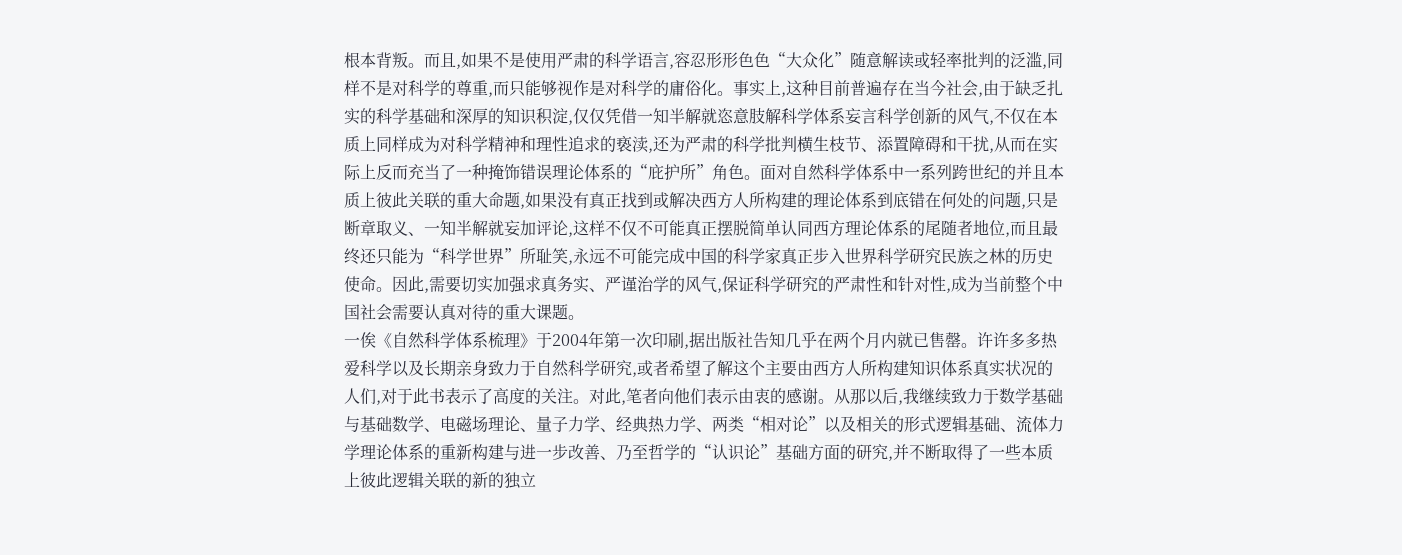根本背叛。而且,如果不是使用严肃的科学语言,容忍形形色色“大众化”随意解读或轻率批判的泛滥,同样不是对科学的尊重,而只能够视作是对科学的庸俗化。事实上,这种目前普遍存在当今社会,由于缺乏扎实的科学基础和深厚的知识积淀,仅仅凭借一知半解就恣意肢解科学体系妄言科学创新的风气,不仅在本质上同样成为对科学精神和理性追求的亵渎,还为严肃的科学批判横生枝节、添置障碍和干扰,从而在实际上反而充当了一种掩饰错误理论体系的“庇护所”角色。面对自然科学体系中一系列跨世纪的并且本质上彼此关联的重大命题,如果没有真正找到或解决西方人所构建的理论体系到底错在何处的问题,只是断章取义、一知半解就妄加评论,这样不仅不可能真正摆脱简单认同西方理论体系的尾随者地位,而且最终还只能为“科学世界”所耻笑,永远不可能完成中国的科学家真正步入世界科学研究民族之林的历史使命。因此,需要切实加强求真务实、严谨治学的风气,保证科学研究的严肃性和针对性,成为当前整个中国社会需要认真对待的重大课题。
一俟《自然科学体系梳理》于2004年第一次印刷,据出版社告知几乎在两个月内就已售罄。许许多多热爱科学以及长期亲身致力于自然科学研究,或者希望了解这个主要由西方人所构建知识体系真实状况的人们,对于此书表示了高度的关注。对此,笔者向他们表示由衷的感谢。从那以后,我继续致力于数学基础与基础数学、电磁场理论、量子力学、经典热力学、两类“相对论”以及相关的形式逻辑基础、流体力学理论体系的重新构建与进一步改善、乃至哲学的“认识论”基础方面的研究,并不断取得了一些本质上彼此逻辑关联的新的独立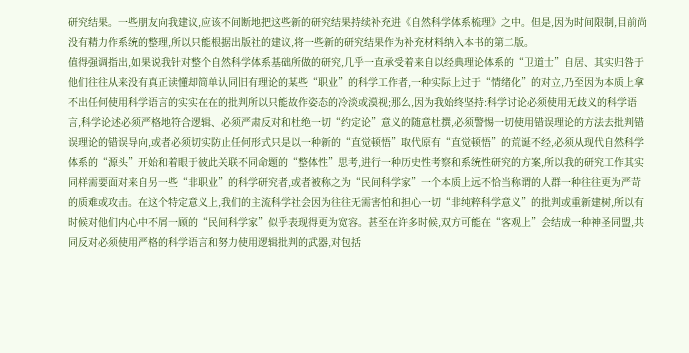研究结果。一些朋友向我建议,应该不间断地把这些新的研究结果持续补充进《自然科学体系梳理》之中。但是,因为时间限制,目前尚没有精力作系统的整理,所以只能根据出版社的建议,将一些新的研究结果作为补充材料纳入本书的第二版。
值得强调指出,如果说我针对整个自然科学体系基础所做的研究,几乎一直承受着来自以经典理论体系的“卫道士”自居、其实归咎于他们往往从来没有真正读懂却简单认同旧有理论的某些“职业”的科学工作者,一种实际上过于“情绪化”的对立,乃至因为本质上拿不出任何使用科学语言的实实在在的批判所以只能故作姿态的冷淡或漠视;那么,因为我始终坚持:科学讨论必须使用无歧义的科学语言,科学论述必须严格地符合逻辑、必须严肃反对和杜绝一切“约定论”意义的随意杜撰,必须警惕一切使用错误理论的方法去批判错误理论的错误导向,或者必须切实防止任何形式只是以一种新的“直觉顿悟”取代原有“直觉顿悟”的荒诞不经,必须从现代自然科学体系的“源头”开始和着眼于彼此关联不同命题的“整体性”思考,进行一种历史性考察和系统性研究的方案,所以我的研究工作其实同样需要面对来自另一些“非职业”的科学研究者,或者被称之为“民间科学家”一个本质上远不恰当称谓的人群一种往往更为严苛的质难或攻击。在这个特定意义上,我们的主流科学社会因为往往无需害怕和担心一切“非纯粹科学意义”的批判或重新建树,所以有时候对他们内心中不屑一顾的“民间科学家”似乎表现得更为宽容。甚至在许多时候,双方可能在“客观上”会结成一种神圣同盟,共同反对必须使用严格的科学语言和努力使用逻辑批判的武器,对包括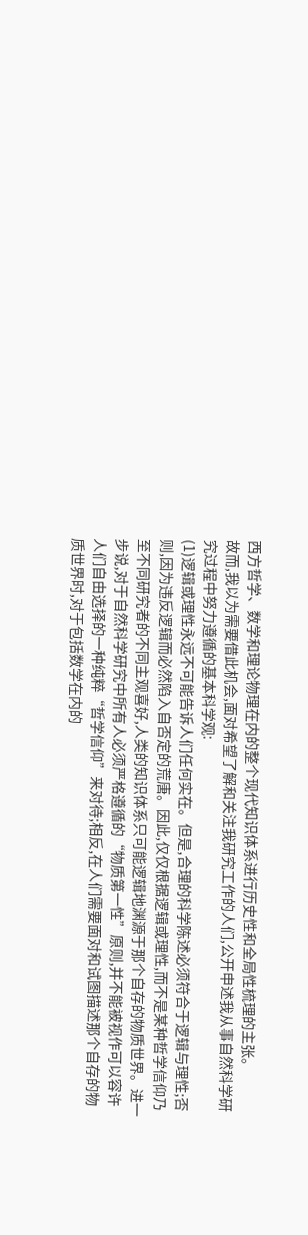西方哲学、数学和理论物理在内的整个现代知识体系进行历史性和全局性梳理的主张。
故而,我以为需要借此机会,面对希望了解和关注我研究工作的人们,公开申述我从事自然科学研究过程中努力遵循的基本科学观:
(1)逻辑或理性永远不可能告诉人们任何实在。但是,合理的科学陈述必须符合于逻辑与理性;否则,因为违反逻辑而必然陷入自否定的荒唐。因此,仅仅根据逻辑或理性,而不是某种哲学信仰乃至不同研究者的不同主观喜好,人类的知识体系只可能逻辑地渊源于那个自存的物质世界。进一步说,对于自然科学研究中所有人必须严格遵循的“物质第一性”原则,并不能被视作可以容许人们自由选择的一种纯粹“哲学信仰”来对待;相反,在人们需要面对和试图描述那个自存的物质世界时,对于包括数学在内的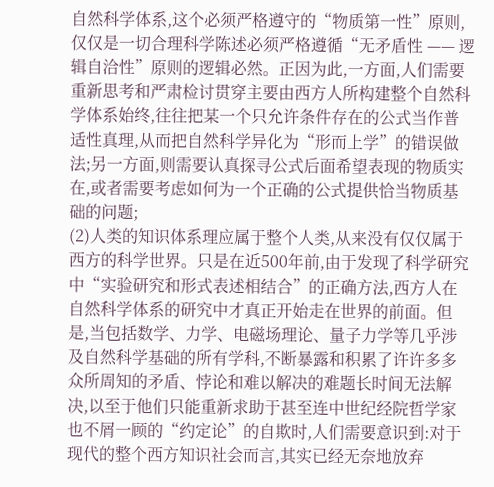自然科学体系,这个必须严格遵守的“物质第一性”原则,仅仅是一切合理科学陈述必须严格遵循“无矛盾性 —— 逻辑自洽性”原则的逻辑必然。正因为此,一方面,人们需要重新思考和严肃检讨贯穿主要由西方人所构建整个自然科学体系始终,往往把某一个只允许条件存在的公式当作普适性真理,从而把自然科学异化为“形而上学”的错误做法;另一方面,则需要认真探寻公式后面希望表现的物质实在,或者需要考虑如何为一个正确的公式提供恰当物质基础的问题;
(2)人类的知识体系理应属于整个人类,从来没有仅仅属于西方的科学世界。只是在近500年前,由于发现了科学研究中“实验研究和形式表述相结合”的正确方法,西方人在自然科学体系的研究中才真正开始走在世界的前面。但是,当包括数学、力学、电磁场理论、量子力学等几乎涉及自然科学基础的所有学科,不断暴露和积累了许许多多众所周知的矛盾、悖论和难以解决的难题长时间无法解决,以至于他们只能重新求助于甚至连中世纪经院哲学家也不屑一顾的“约定论”的自欺时,人们需要意识到:对于现代的整个西方知识社会而言,其实已经无奈地放弃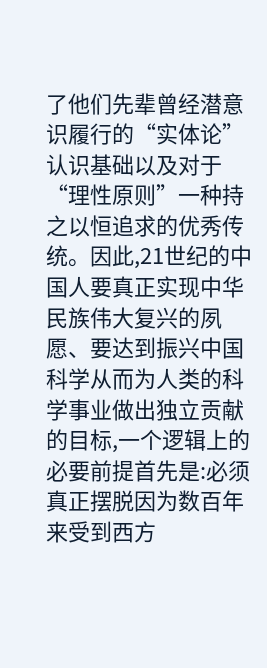了他们先辈曾经潜意识履行的“实体论”认识基础以及对于“理性原则”一种持之以恒追求的优秀传统。因此,21世纪的中国人要真正实现中华民族伟大复兴的夙愿、要达到振兴中国科学从而为人类的科学事业做出独立贡献的目标,一个逻辑上的必要前提首先是:必须真正摆脱因为数百年来受到西方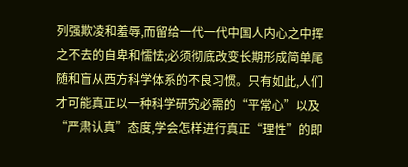列强欺凌和羞辱,而留给一代一代中国人内心之中挥之不去的自卑和懦怯;必须彻底改变长期形成简单尾随和盲从西方科学体系的不良习惯。只有如此,人们才可能真正以一种科学研究必需的“平常心”以及“严肃认真”态度,学会怎样进行真正“理性”的即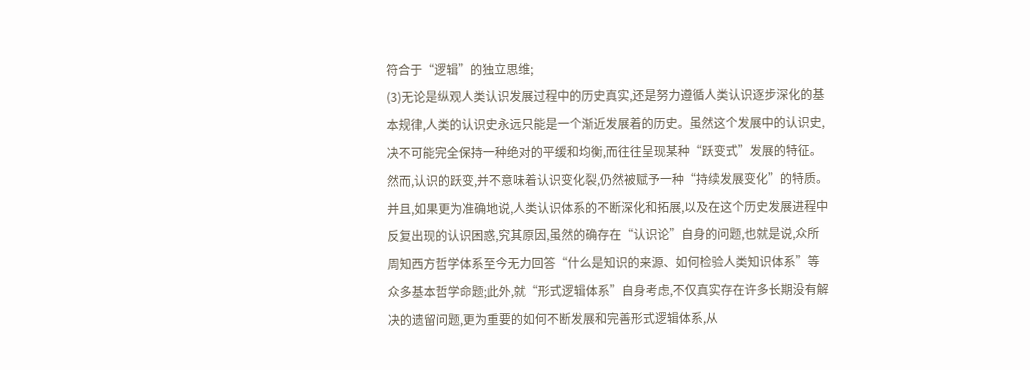符合于“逻辑”的独立思维;
(3)无论是纵观人类认识发展过程中的历史真实,还是努力遵循人类认识逐步深化的基本规律,人类的认识史永远只能是一个渐近发展着的历史。虽然这个发展中的认识史,决不可能完全保持一种绝对的平缓和均衡,而往往呈现某种“跃变式”发展的特征。然而,认识的跃变,并不意味着认识变化裂,仍然被赋予一种“持续发展变化”的特质。并且,如果更为准确地说,人类认识体系的不断深化和拓展,以及在这个历史发展进程中反复出现的认识困惑,究其原因,虽然的确存在“认识论”自身的问题,也就是说,众所周知西方哲学体系至今无力回答“什么是知识的来源、如何检验人类知识体系”等众多基本哲学命题;此外,就“形式逻辑体系”自身考虑,不仅真实存在许多长期没有解决的遗留问题,更为重要的如何不断发展和完善形式逻辑体系,从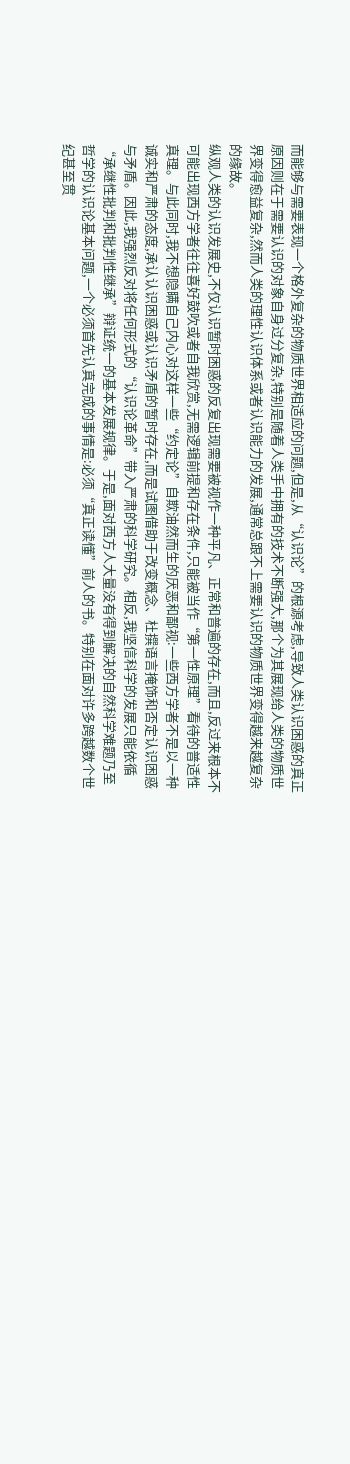而能够与需要表现一个格外复杂的物质世界相适应的问题,但是,从“认识论”的根源考虑,导致人类认识困惑的真正原因则在于需要认识的对象自身过分复杂,特别是随着人类手中拥有的技术不断强大,那个为其展现给人类的物质世界变得愈益复杂,然而人类的理性认识体系或者认识能力的发展,通常总跟不上需要认识的物质世界变得越来越复杂的缘故。
纵观人类的认识发展史,不仅认识暂时困惑的反复出现需要被视作一种平凡、正常和普遍的存在,而且,反过来根本不可能出现西方学者往往喜好鼓吹或者自我欣赏,无需逻辑前提和存在条件,只能被当作“第一性原理”看待的普适性真理。与此同时,我不想隐瞒自己内心对这样一些“约定论”自欺油然而生的厌恶和鄙视:一些西方学者不是以一种诚实和严肃的态度,承认认识困惑或认识矛盾的暂时存在,而是试图借助于改变概念、杜撰语言掩饰和否定认识困惑与矛盾。因此,我强烈反对将任何形式的“认识论革命”带入严肃的科学研究。相反,我坚信科学的发展只能依循“承继性批判和批判性继承”辩证统一的基本发展规律。于是,面对西方人大量没有得到解决的自然科学难题乃至哲学的认识论基本问题,一个必须首先认真完成的事情是:必须“真正读懂”前人的书。特别在面对许多跨越数个世纪甚至贯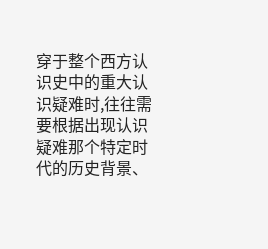穿于整个西方认识史中的重大认识疑难时,往往需要根据出现认识疑难那个特定时代的历史背景、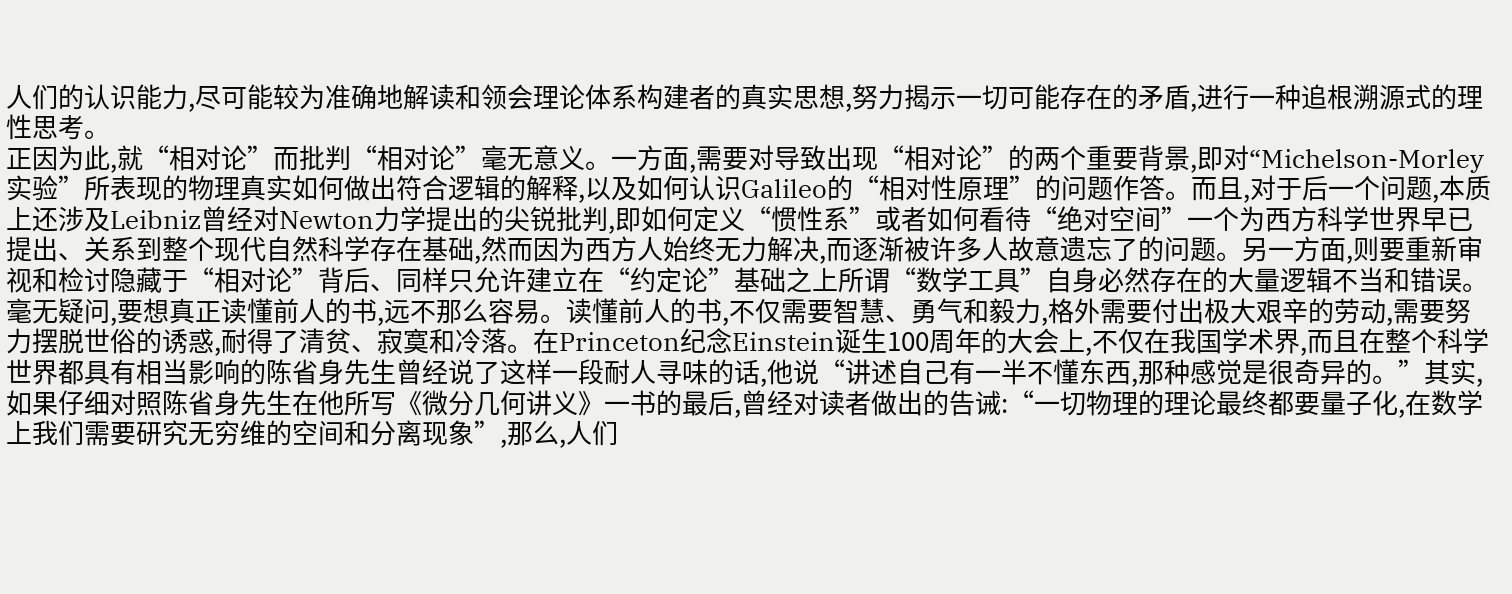人们的认识能力,尽可能较为准确地解读和领会理论体系构建者的真实思想,努力揭示一切可能存在的矛盾,进行一种追根溯源式的理性思考。
正因为此,就“相对论”而批判“相对论”毫无意义。一方面,需要对导致出现“相对论”的两个重要背景,即对“Michelson-Morley实验”所表现的物理真实如何做出符合逻辑的解释,以及如何认识Galileo的“相对性原理”的问题作答。而且,对于后一个问题,本质上还涉及Leibniz曾经对Newton力学提出的尖锐批判,即如何定义“惯性系”或者如何看待“绝对空间”一个为西方科学世界早已提出、关系到整个现代自然科学存在基础,然而因为西方人始终无力解决,而逐渐被许多人故意遗忘了的问题。另一方面,则要重新审视和检讨隐藏于“相对论”背后、同样只允许建立在“约定论”基础之上所谓“数学工具”自身必然存在的大量逻辑不当和错误。毫无疑问,要想真正读懂前人的书,远不那么容易。读懂前人的书,不仅需要智慧、勇气和毅力,格外需要付出极大艰辛的劳动,需要努力摆脱世俗的诱惑,耐得了清贫、寂寞和冷落。在Princeton纪念Einstein诞生100周年的大会上,不仅在我国学术界,而且在整个科学世界都具有相当影响的陈省身先生曾经说了这样一段耐人寻味的话,他说“讲述自己有一半不懂东西,那种感觉是很奇异的。”其实,如果仔细对照陈省身先生在他所写《微分几何讲义》一书的最后,曾经对读者做出的告诫:“一切物理的理论最终都要量子化,在数学上我们需要研究无穷维的空间和分离现象”,那么,人们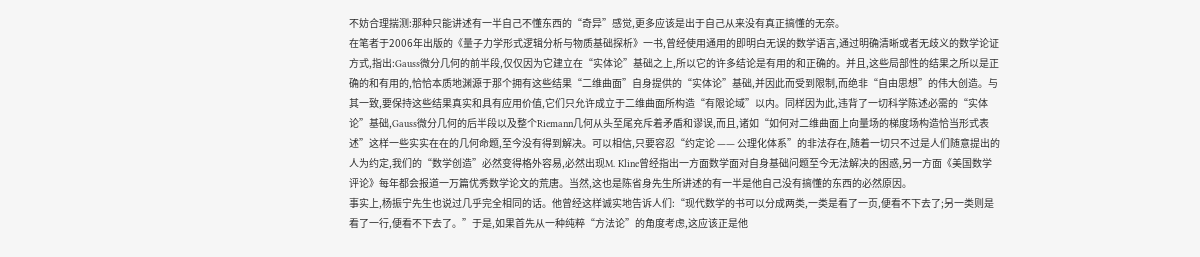不妨合理揣测:那种只能讲述有一半自己不懂东西的“奇异”感觉,更多应该是出于自己从来没有真正搞懂的无奈。
在笔者于2006年出版的《量子力学形式逻辑分析与物质基础探析》一书,曾经使用通用的即明白无误的数学语言,通过明确清晰或者无歧义的数学论证方式,指出:Gauss微分几何的前半段,仅仅因为它建立在“实体论”基础之上,所以它的许多结论是有用的和正确的。并且,这些局部性的结果之所以是正确的和有用的,恰恰本质地渊源于那个拥有这些结果“二维曲面”自身提供的“实体论”基础,并因此而受到限制,而绝非“自由思想”的伟大创造。与其一致,要保持这些结果真实和具有应用价值,它们只允许成立于二维曲面所构造“有限论域”以内。同样因为此,违背了一切科学陈述必需的“实体论”基础,Gauss微分几何的后半段以及整个Riemann几何从头至尾充斥着矛盾和谬误,而且,诸如“如何对二维曲面上向量场的梯度场构造恰当形式表述”这样一些实实在在的几何命题,至今没有得到解决。可以相信,只要容忍“约定论 —— 公理化体系”的非法存在,随着一切只不过是人们随意提出的人为约定,我们的“数学创造”必然变得格外容易,必然出现M. Kline曾经指出一方面数学面对自身基础问题至今无法解决的困惑,另一方面《美国数学评论》每年都会报道一万篇优秀数学论文的荒唐。当然,这也是陈省身先生所讲述的有一半是他自己没有搞懂的东西的必然原因。
事实上,杨振宁先生也说过几乎完全相同的话。他曾经这样诚实地告诉人们:“现代数学的书可以分成两类,一类是看了一页,便看不下去了;另一类则是看了一行,便看不下去了。”于是,如果首先从一种纯粹“方法论”的角度考虑,这应该正是他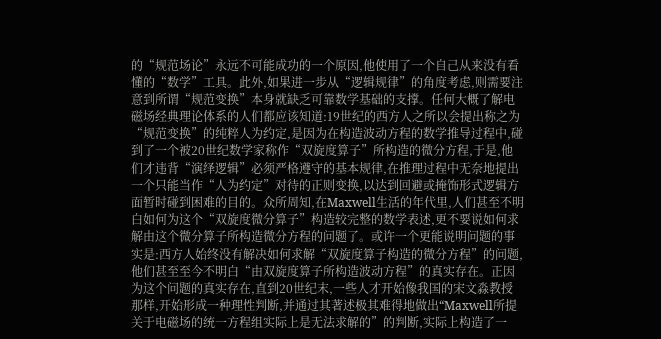的“规范场论”永远不可能成功的一个原因,他使用了一个自己从来没有看懂的“数学”工具。此外,如果进一步从“逻辑规律”的角度考虑,则需要注意到所谓“规范变换”本身就缺乏可靠数学基础的支撑。任何大概了解电磁场经典理论体系的人们都应该知道:19世纪的西方人之所以会提出称之为“规范变换”的纯粹人为约定,是因为在构造波动方程的数学推导过程中,碰到了一个被20世纪数学家称作“双旋度算子”所构造的微分方程,于是,他们才违背“演绎逻辑”必须严格遵守的基本规律,在推理过程中无奈地提出一个只能当作“人为约定”对待的正则变换,以达到回避或掩饰形式逻辑方面暂时碰到困难的目的。众所周知,在Maxwell生活的年代里,人们甚至不明白如何为这个“双旋度微分算子”构造较完整的数学表述,更不要说如何求解由这个微分算子所构造微分方程的问题了。或许一个更能说明问题的事实是:西方人始终没有解决如何求解“双旋度算子构造的微分方程”的问题,他们甚至至今不明白“由双旋度算子所构造波动方程”的真实存在。正因为这个问题的真实存在,直到20世纪末,一些人才开始像我国的宋文淼教授那样,开始形成一种理性判断,并通过其著述极其难得地做出“Maxwell所提关于电磁场的统一方程组实际上是无法求解的”的判断,实际上构造了一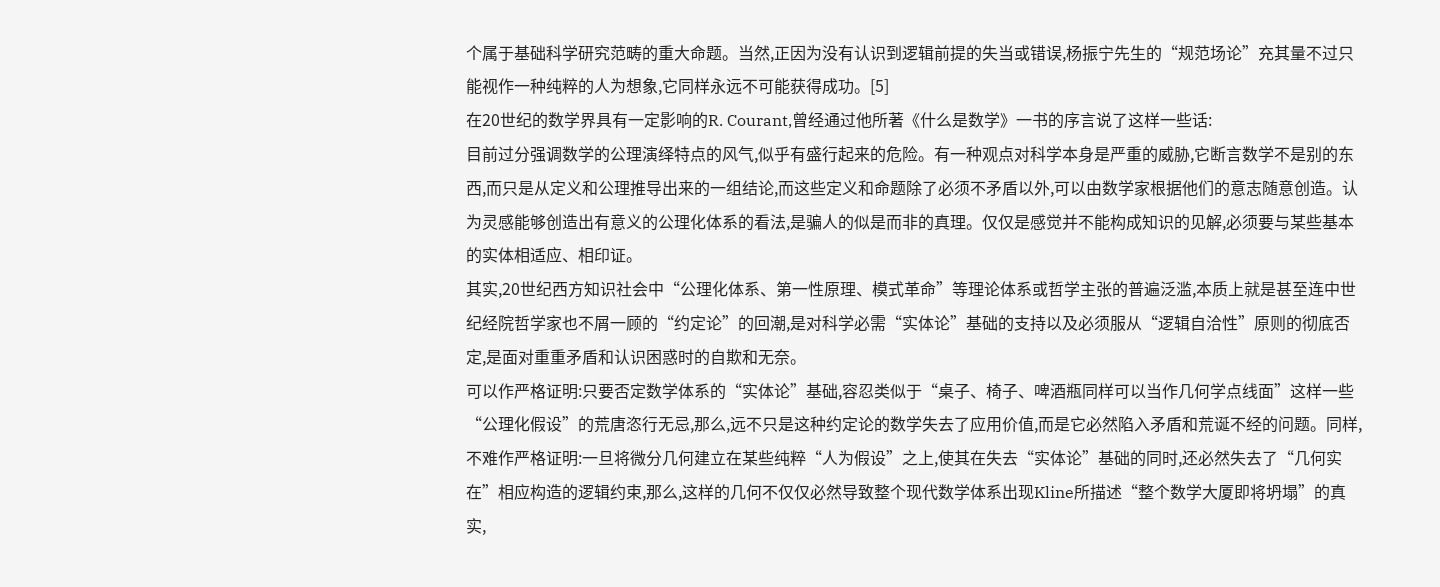个属于基础科学研究范畴的重大命题。当然,正因为没有认识到逻辑前提的失当或错误,杨振宁先生的“规范场论”充其量不过只能视作一种纯粹的人为想象,它同样永远不可能获得成功。[5]
在20世纪的数学界具有一定影响的R. Courant,曾经通过他所著《什么是数学》一书的序言说了这样一些话:
目前过分强调数学的公理演绎特点的风气,似乎有盛行起来的危险。有一种观点对科学本身是严重的威胁,它断言数学不是别的东西,而只是从定义和公理推导出来的一组结论,而这些定义和命题除了必须不矛盾以外,可以由数学家根据他们的意志随意创造。认为灵感能够创造出有意义的公理化体系的看法,是骗人的似是而非的真理。仅仅是感觉并不能构成知识的见解,必须要与某些基本的实体相适应、相印证。
其实,20世纪西方知识社会中“公理化体系、第一性原理、模式革命”等理论体系或哲学主张的普遍泛滥,本质上就是甚至连中世纪经院哲学家也不屑一顾的“约定论”的回潮,是对科学必需“实体论”基础的支持以及必须服从“逻辑自洽性”原则的彻底否定,是面对重重矛盾和认识困惑时的自欺和无奈。
可以作严格证明:只要否定数学体系的“实体论”基础,容忍类似于“桌子、椅子、啤酒瓶同样可以当作几何学点线面”这样一些“公理化假设”的荒唐恣行无忌,那么,远不只是这种约定论的数学失去了应用价值,而是它必然陷入矛盾和荒诞不经的问题。同样,不难作严格证明:一旦将微分几何建立在某些纯粹“人为假设”之上,使其在失去“实体论”基础的同时,还必然失去了“几何实在”相应构造的逻辑约束,那么,这样的几何不仅仅必然导致整个现代数学体系出现Kline所描述“整个数学大厦即将坍塌”的真实,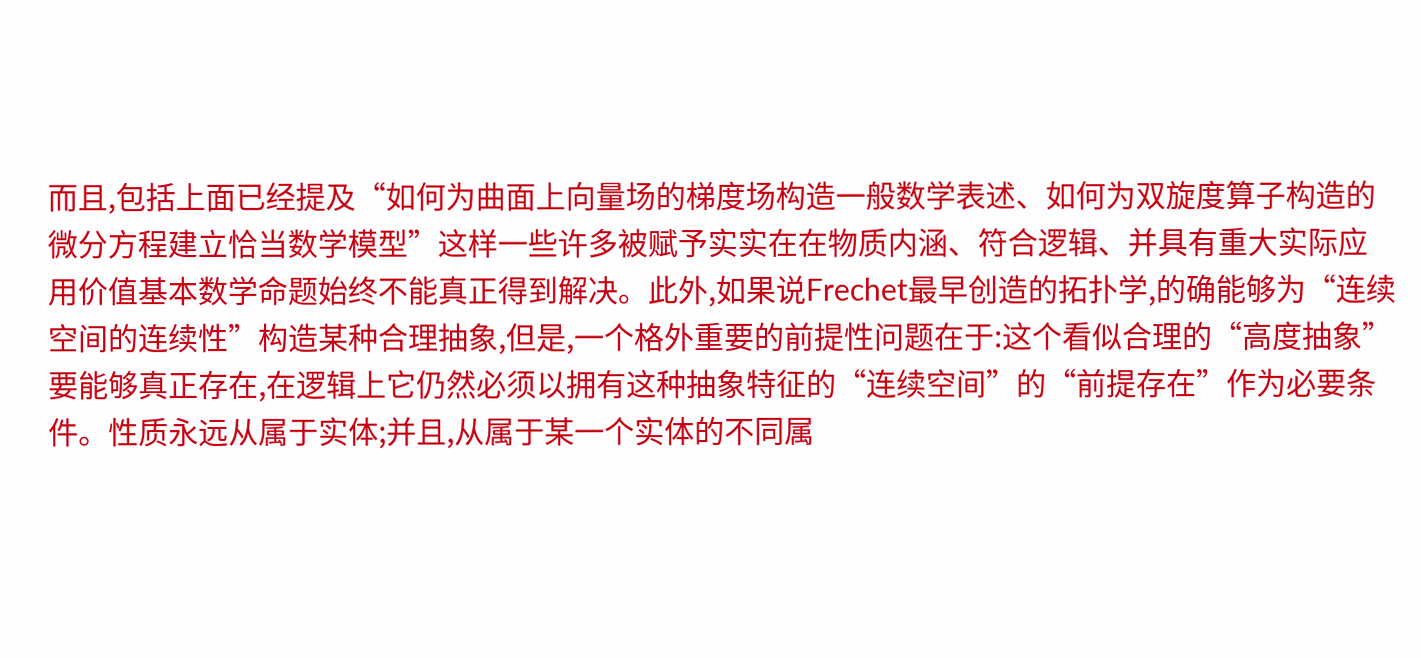而且,包括上面已经提及“如何为曲面上向量场的梯度场构造一般数学表述、如何为双旋度算子构造的微分方程建立恰当数学模型”这样一些许多被赋予实实在在物质内涵、符合逻辑、并具有重大实际应用价值基本数学命题始终不能真正得到解决。此外,如果说Frechet最早创造的拓扑学,的确能够为“连续空间的连续性”构造某种合理抽象,但是,一个格外重要的前提性问题在于:这个看似合理的“高度抽象”要能够真正存在,在逻辑上它仍然必须以拥有这种抽象特征的“连续空间”的“前提存在”作为必要条件。性质永远从属于实体;并且,从属于某一个实体的不同属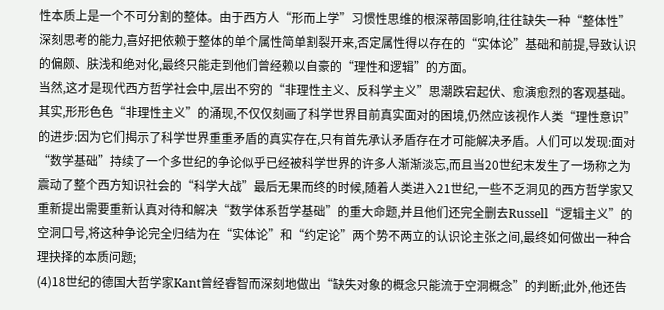性本质上是一个不可分割的整体。由于西方人“形而上学”习惯性思维的根深蒂固影响,往往缺失一种“整体性”深刻思考的能力,喜好把依赖于整体的单个属性简单割裂开来,否定属性得以存在的“实体论”基础和前提,导致认识的偏颇、肤浅和绝对化,最终只能走到他们曾经赖以自豪的“理性和逻辑”的方面。
当然,这才是现代西方哲学社会中,层出不穷的“非理性主义、反科学主义”思潮跌宕起伏、愈演愈烈的客观基础。其实,形形色色“非理性主义”的涌现,不仅仅刻画了科学世界目前真实面对的困境,仍然应该视作人类“理性意识”的进步:因为它们揭示了科学世界重重矛盾的真实存在,只有首先承认矛盾存在才可能解决矛盾。人们可以发现:面对“数学基础”持续了一个多世纪的争论似乎已经被科学世界的许多人渐渐淡忘,而且当20世纪末发生了一场称之为震动了整个西方知识社会的“科学大战”最后无果而终的时候,随着人类进入21世纪,一些不乏洞见的西方哲学家又重新提出需要重新认真对待和解决“数学体系哲学基础”的重大命题,并且他们还完全删去Russell“逻辑主义”的空洞口号,将这种争论完全归结为在“实体论”和“约定论”两个势不两立的认识论主张之间,最终如何做出一种合理抉择的本质问题;
(4)18世纪的德国大哲学家Kant曾经睿智而深刻地做出“缺失对象的概念只能流于空洞概念”的判断;此外,他还告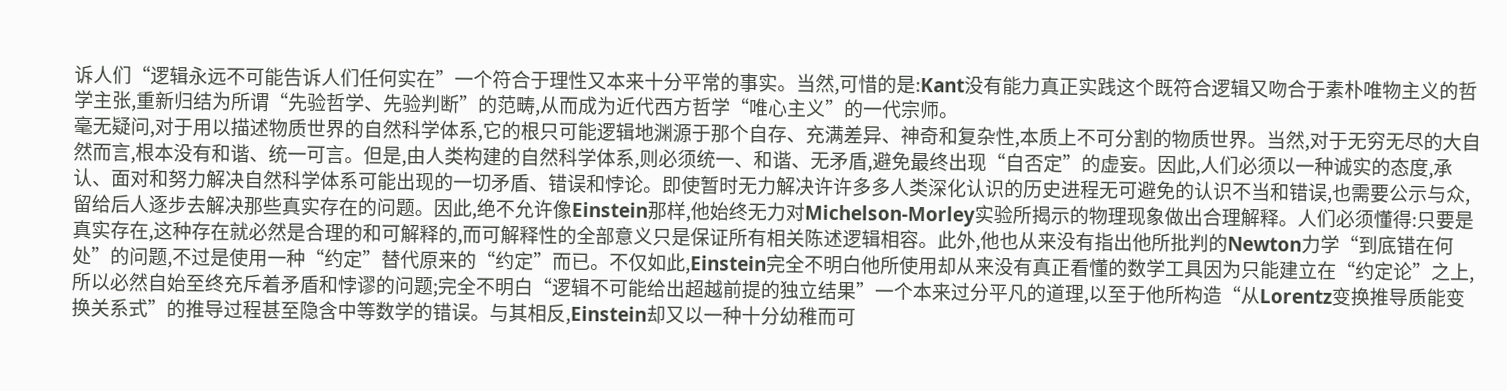诉人们“逻辑永远不可能告诉人们任何实在”一个符合于理性又本来十分平常的事实。当然,可惜的是:Kant没有能力真正实践这个既符合逻辑又吻合于素朴唯物主义的哲学主张,重新归结为所谓“先验哲学、先验判断”的范畴,从而成为近代西方哲学“唯心主义”的一代宗师。
毫无疑问,对于用以描述物质世界的自然科学体系,它的根只可能逻辑地渊源于那个自存、充满差异、神奇和复杂性,本质上不可分割的物质世界。当然,对于无穷无尽的大自然而言,根本没有和谐、统一可言。但是,由人类构建的自然科学体系,则必须统一、和谐、无矛盾,避免最终出现“自否定”的虚妄。因此,人们必须以一种诚实的态度,承认、面对和努力解决自然科学体系可能出现的一切矛盾、错误和悖论。即使暂时无力解决许许多多人类深化认识的历史进程无可避免的认识不当和错误,也需要公示与众,留给后人逐步去解决那些真实存在的问题。因此,绝不允许像Einstein那样,他始终无力对Michelson-Morley实验所揭示的物理现象做出合理解释。人们必须懂得:只要是真实存在,这种存在就必然是合理的和可解释的,而可解释性的全部意义只是保证所有相关陈述逻辑相容。此外,他也从来没有指出他所批判的Newton力学“到底错在何处”的问题,不过是使用一种“约定”替代原来的“约定”而已。不仅如此,Einstein完全不明白他所使用却从来没有真正看懂的数学工具因为只能建立在“约定论”之上,所以必然自始至终充斥着矛盾和悖谬的问题;完全不明白“逻辑不可能给出超越前提的独立结果”一个本来过分平凡的道理,以至于他所构造“从Lorentz变换推导质能变换关系式”的推导过程甚至隐含中等数学的错误。与其相反,Einstein却又以一种十分幼稚而可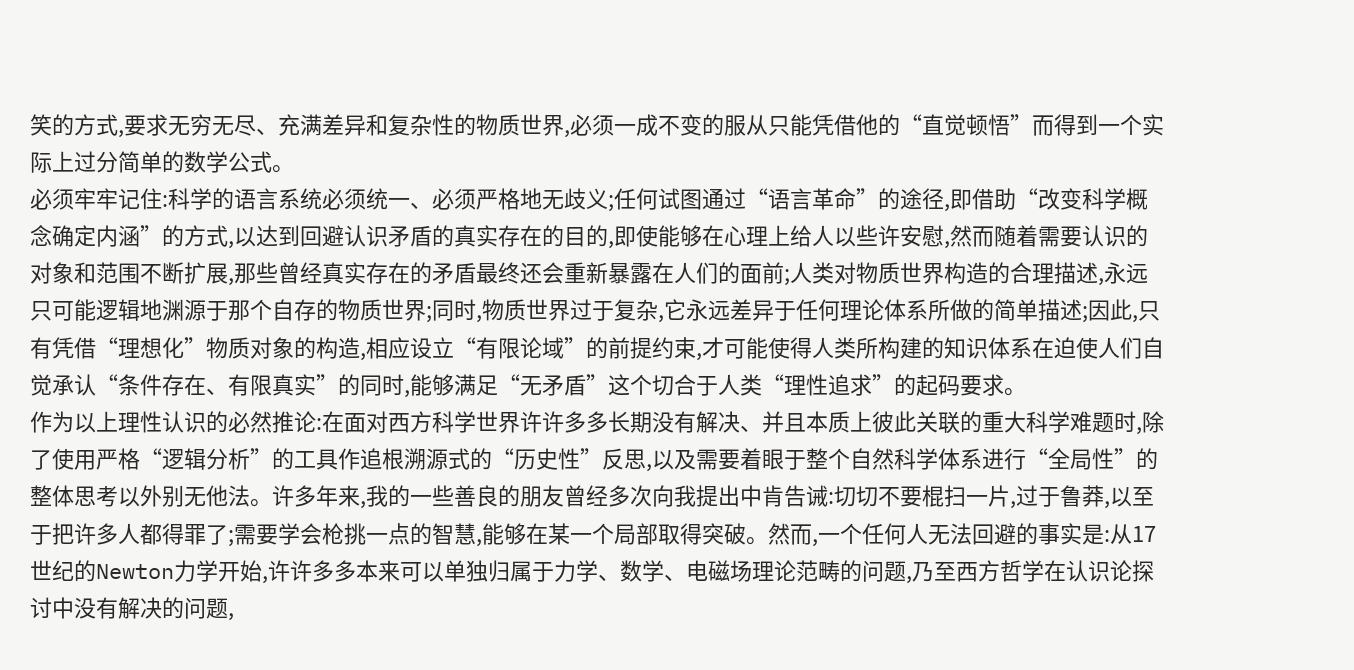笑的方式,要求无穷无尽、充满差异和复杂性的物质世界,必须一成不变的服从只能凭借他的“直觉顿悟”而得到一个实际上过分简单的数学公式。
必须牢牢记住:科学的语言系统必须统一、必须严格地无歧义;任何试图通过“语言革命”的途径,即借助“改变科学概念确定内涵”的方式,以达到回避认识矛盾的真实存在的目的,即使能够在心理上给人以些许安慰,然而随着需要认识的对象和范围不断扩展,那些曾经真实存在的矛盾最终还会重新暴露在人们的面前;人类对物质世界构造的合理描述,永远只可能逻辑地渊源于那个自存的物质世界;同时,物质世界过于复杂,它永远差异于任何理论体系所做的简单描述;因此,只有凭借“理想化”物质对象的构造,相应设立“有限论域”的前提约束,才可能使得人类所构建的知识体系在迫使人们自觉承认“条件存在、有限真实”的同时,能够满足“无矛盾”这个切合于人类“理性追求”的起码要求。
作为以上理性认识的必然推论:在面对西方科学世界许许多多长期没有解决、并且本质上彼此关联的重大科学难题时,除了使用严格“逻辑分析”的工具作追根溯源式的“历史性”反思,以及需要着眼于整个自然科学体系进行“全局性”的整体思考以外别无他法。许多年来,我的一些善良的朋友曾经多次向我提出中肯告诫:切切不要棍扫一片,过于鲁莽,以至于把许多人都得罪了;需要学会枪挑一点的智慧,能够在某一个局部取得突破。然而,一个任何人无法回避的事实是:从17世纪的Newton力学开始,许许多多本来可以单独归属于力学、数学、电磁场理论范畴的问题,乃至西方哲学在认识论探讨中没有解决的问题,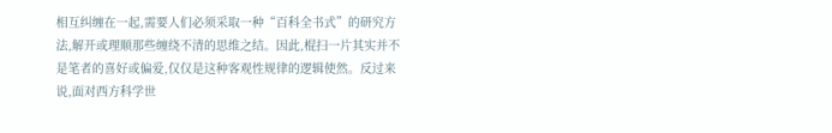相互纠缠在一起,需要人们必须采取一种“百科全书式”的研究方法,解开或理顺那些缠绕不清的思维之结。因此,棍扫一片其实并不是笔者的喜好或偏爱,仅仅是这种客观性规律的逻辑使然。反过来说,面对西方科学世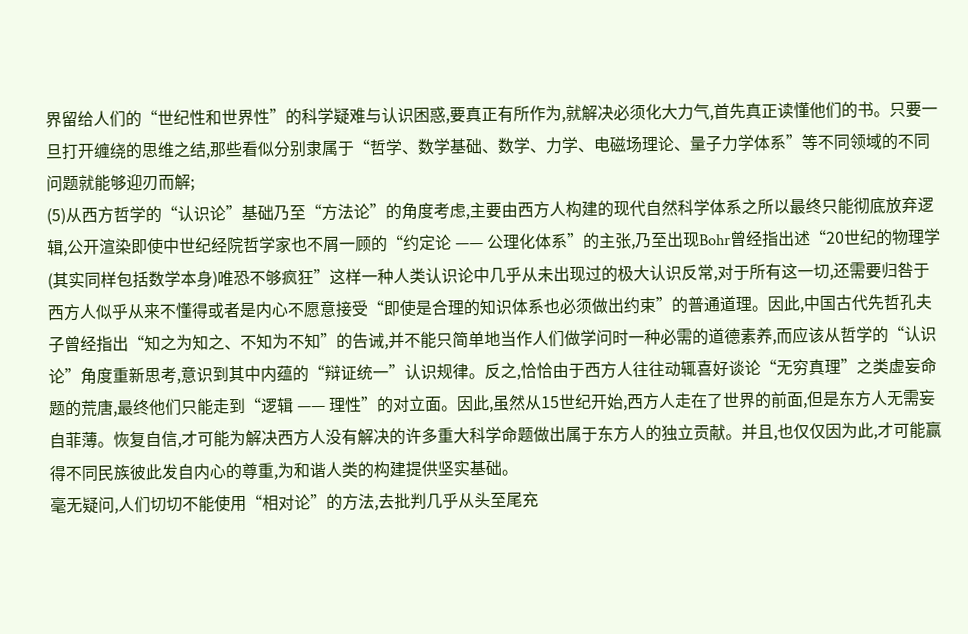界留给人们的“世纪性和世界性”的科学疑难与认识困惑,要真正有所作为,就解决必须化大力气,首先真正读懂他们的书。只要一旦打开缠绕的思维之结,那些看似分别隶属于“哲学、数学基础、数学、力学、电磁场理论、量子力学体系”等不同领域的不同问题就能够迎刃而解;
(5)从西方哲学的“认识论”基础乃至“方法论”的角度考虑,主要由西方人构建的现代自然科学体系之所以最终只能彻底放弃逻辑,公开渲染即使中世纪经院哲学家也不屑一顾的“约定论 —— 公理化体系”的主张,乃至出现Bohr曾经指出述“20世纪的物理学(其实同样包括数学本身)唯恐不够疯狂”这样一种人类认识论中几乎从未出现过的极大认识反常,对于所有这一切,还需要归咎于西方人似乎从来不懂得或者是内心不愿意接受“即使是合理的知识体系也必须做出约束”的普通道理。因此,中国古代先哲孔夫子曾经指出“知之为知之、不知为不知”的告诫,并不能只简单地当作人们做学问时一种必需的道德素养,而应该从哲学的“认识论”角度重新思考,意识到其中内蕴的“辩证统一”认识规律。反之,恰恰由于西方人往往动辄喜好谈论“无穷真理”之类虚妄命题的荒唐,最终他们只能走到“逻辑 —— 理性”的对立面。因此,虽然从15世纪开始,西方人走在了世界的前面,但是东方人无需妄自菲薄。恢复自信,才可能为解决西方人没有解决的许多重大科学命题做出属于东方人的独立贡献。并且,也仅仅因为此,才可能赢得不同民族彼此发自内心的尊重,为和谐人类的构建提供坚实基础。
毫无疑问,人们切切不能使用“相对论”的方法,去批判几乎从头至尾充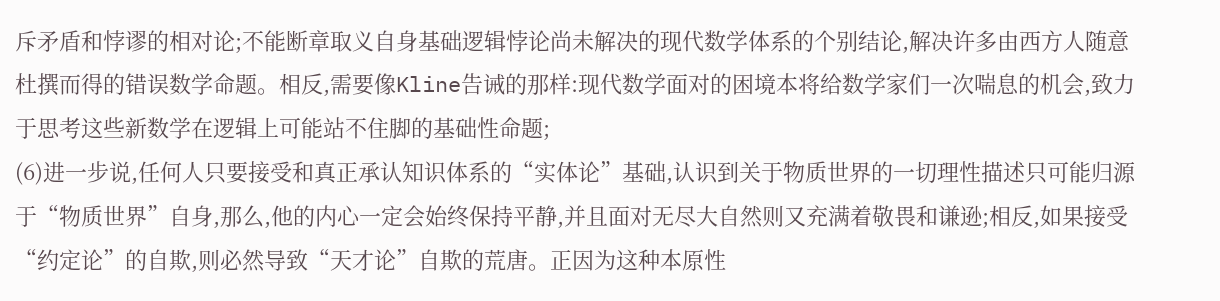斥矛盾和悖谬的相对论;不能断章取义自身基础逻辑悖论尚未解决的现代数学体系的个别结论,解决许多由西方人随意杜撰而得的错误数学命题。相反,需要像Kline告诫的那样:现代数学面对的困境本将给数学家们一次喘息的机会,致力于思考这些新数学在逻辑上可能站不住脚的基础性命题;
(6)进一步说,任何人只要接受和真正承认知识体系的“实体论”基础,认识到关于物质世界的一切理性描述只可能归源于“物质世界”自身,那么,他的内心一定会始终保持平静,并且面对无尽大自然则又充满着敬畏和谦逊;相反,如果接受“约定论”的自欺,则必然导致“天才论”自欺的荒唐。正因为这种本原性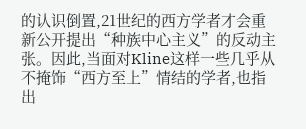的认识倒置,21世纪的西方学者才会重新公开提出“种族中心主义”的反动主张。因此,当面对Kline这样一些几乎从不掩饰“西方至上”情结的学者,也指出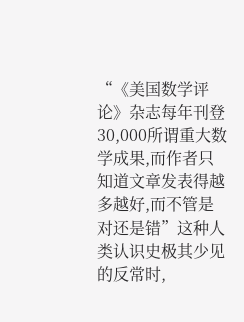“《美国数学评论》杂志每年刊登30,000所谓重大数学成果,而作者只知道文章发表得越多越好,而不管是对还是错”这种人类认识史极其少见的反常时,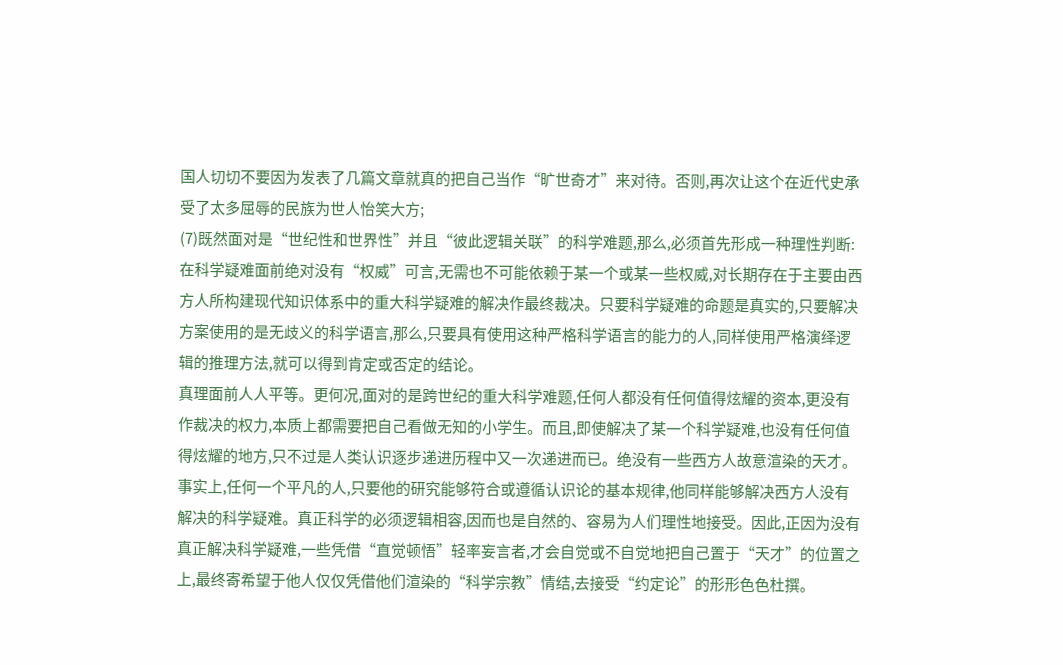国人切切不要因为发表了几篇文章就真的把自己当作“旷世奇才”来对待。否则,再次让这个在近代史承受了太多屈辱的民族为世人怡笑大方;
(7)既然面对是“世纪性和世界性”并且“彼此逻辑关联”的科学难题,那么,必须首先形成一种理性判断:在科学疑难面前绝对没有“权威”可言,无需也不可能依赖于某一个或某一些权威,对长期存在于主要由西方人所构建现代知识体系中的重大科学疑难的解决作最终裁决。只要科学疑难的命题是真实的,只要解决方案使用的是无歧义的科学语言,那么,只要具有使用这种严格科学语言的能力的人,同样使用严格演绎逻辑的推理方法,就可以得到肯定或否定的结论。
真理面前人人平等。更何况,面对的是跨世纪的重大科学难题,任何人都没有任何值得炫耀的资本,更没有作裁决的权力,本质上都需要把自己看做无知的小学生。而且,即使解决了某一个科学疑难,也没有任何值得炫耀的地方,只不过是人类认识逐步递进历程中又一次递进而已。绝没有一些西方人故意渲染的天才。事实上,任何一个平凡的人,只要他的研究能够符合或遵循认识论的基本规律,他同样能够解决西方人没有解决的科学疑难。真正科学的必须逻辑相容,因而也是自然的、容易为人们理性地接受。因此,正因为没有真正解决科学疑难,一些凭借“直觉顿悟”轻率妄言者,才会自觉或不自觉地把自己置于“天才”的位置之上,最终寄希望于他人仅仅凭借他们渲染的“科学宗教”情结,去接受“约定论”的形形色色杜撰。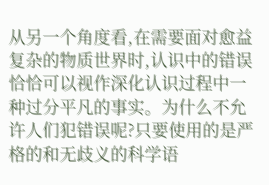从另一个角度看,在需要面对愈益复杂的物质世界时,认识中的错误恰恰可以视作深化认识过程中一种过分平凡的事实。为什么不允许人们犯错误呢?只要使用的是严格的和无歧义的科学语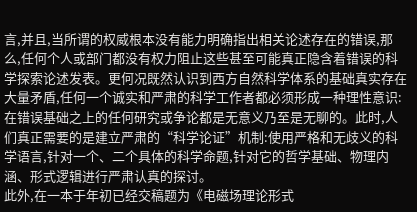言,并且,当所谓的权威根本没有能力明确指出相关论述存在的错误,那么,任何个人或部门都没有权力阻止这些甚至可能真正隐含着错误的科学探索论述发表。更何况既然认识到西方自然科学体系的基础真实存在大量矛盾,任何一个诚实和严肃的科学工作者都必须形成一种理性意识:在错误基础之上的任何研究或争论都是无意义乃至是无聊的。此时,人们真正需要的是建立严肃的“科学论证”机制:使用严格和无歧义的科学语言,针对一个、二个具体的科学命题,针对它的哲学基础、物理内涵、形式逻辑进行严肃认真的探讨。
此外,在一本于年初已经交稿题为《电磁场理论形式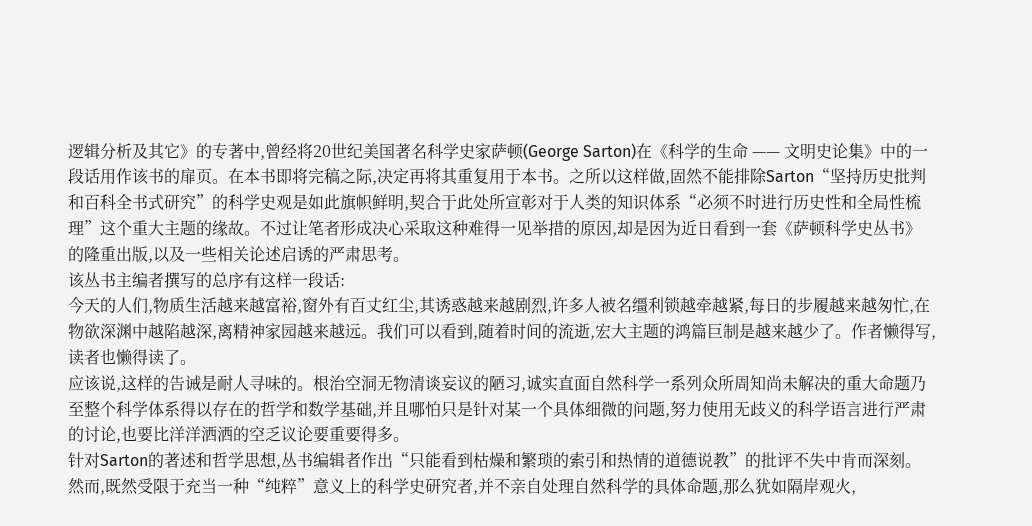逻辑分析及其它》的专著中,曾经将20世纪美国著名科学史家萨顿(George Sarton)在《科学的生命 —— 文明史论集》中的一段话用作该书的扉页。在本书即将完稿之际,决定再将其重复用于本书。之所以这样做,固然不能排除Sarton“坚持历史批判和百科全书式研究”的科学史观是如此旗帜鲜明,契合于此处所宣彰对于人类的知识体系“必须不时进行历史性和全局性梳理”这个重大主题的缘故。不过让笔者形成决心采取这种难得一见举措的原因,却是因为近日看到一套《萨顿科学史丛书》的隆重出版,以及一些相关论述启诱的严肃思考。
该丛书主编者撰写的总序有这样一段话:
今天的人们,物质生活越来越富裕,窗外有百丈红尘,其诱惑越来越剧烈,许多人被名缰利锁越牵越紧,每日的步履越来越匆忙,在物欲深渊中越陷越深,离精神家园越来越远。我们可以看到,随着时间的流逝,宏大主题的鸿篇巨制是越来越少了。作者懒得写,读者也懒得读了。
应该说,这样的告诫是耐人寻味的。根治空洞无物清谈妄议的陋习,诚实直面自然科学一系列众所周知尚未解决的重大命题乃至整个科学体系得以存在的哲学和数学基础,并且哪怕只是针对某一个具体细微的问题,努力使用无歧义的科学语言进行严肃的讨论,也要比洋洋洒洒的空乏议论要重要得多。
针对Sarton的著述和哲学思想,丛书编辑者作出“只能看到枯燥和繁琐的索引和热情的道德说教”的批评不失中肯而深刻。然而,既然受限于充当一种“纯粹”意义上的科学史研究者,并不亲自处理自然科学的具体命题,那么犹如隔岸观火,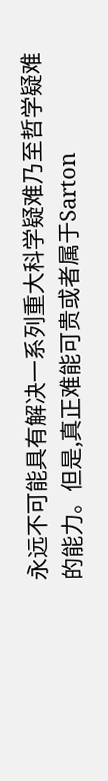永远不可能具有解决一系列重大科学疑难乃至哲学疑难的能力。但是,真正难能可贵或者属于Sarton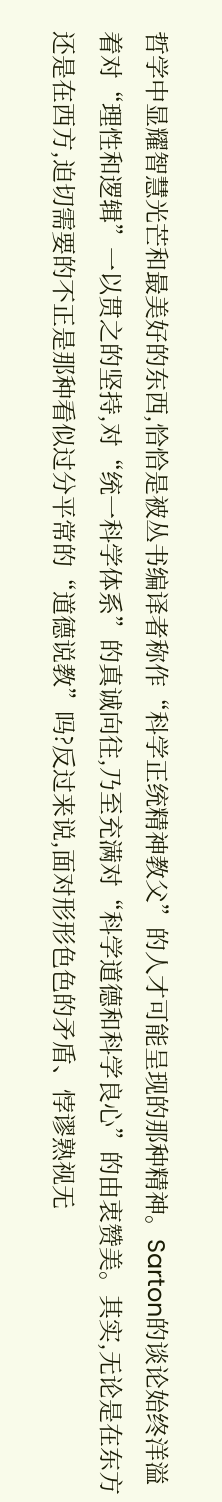哲学中显耀智慧光芒和最美好的东西,恰恰是被丛书编译者称作“科学正统精神教父”的人才可能呈现的那种精神。Sarton的谈论始终洋溢着对“理性和逻辑”一以贯之的坚持,对“统一科学体系”的真诚向往,乃至充满对“科学道德和科学良心”的由衷赞美。其实,无论是在东方还是在西方,迫切需要的不正是那种看似过分平常的“道德说教”吗?反过来说,面对形形色色的矛盾、悖谬熟视无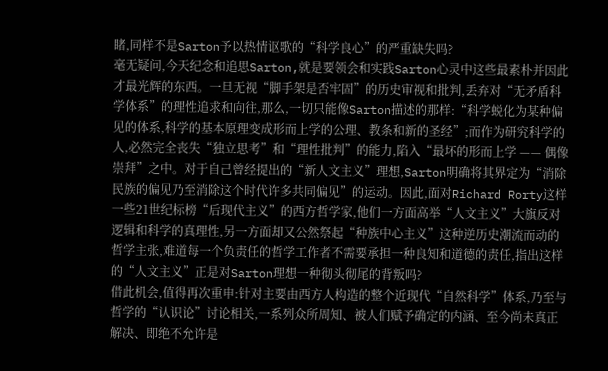睹,同样不是Sarton予以热情讴歌的“科学良心”的严重缺失吗?
毫无疑问,今天纪念和追思Sarton,就是要领会和实践Sarton心灵中这些最素朴并因此才最光辉的东西。一旦无视“脚手架是否牢固”的历史审视和批判,丢弃对“无矛盾科学体系”的理性追求和向往,那么,一切只能像Sarton描述的那样:“科学蜕化为某种偏见的体系,科学的基本原理变成形而上学的公理、教条和新的圣经”;而作为研究科学的人,必然完全丧失“独立思考”和“理性批判”的能力,陷入“最坏的形而上学 —— 偶像崇拜”之中。对于自己曾经提出的“新人文主义”理想,Sarton明确将其界定为“消除民族的偏见乃至消除这个时代许多共同偏见”的运动。因此,面对Richard Rorty这样一些21世纪标榜“后现代主义”的西方哲学家,他们一方面高举“人文主义”大旗反对逻辑和科学的真理性,另一方面却又公然祭起“种族中心主义”这种逆历史潮流而动的哲学主张,难道每一个负责任的哲学工作者不需要承担一种良知和道德的责任,指出这样的“人文主义”正是对Sarton理想一种彻头彻尾的背叛吗?
借此机会,值得再次重申:针对主要由西方人构造的整个近现代“自然科学”体系,乃至与哲学的“认识论”讨论相关,一系列众所周知、被人们赋予确定的内涵、至今尚未真正解决、即绝不允许是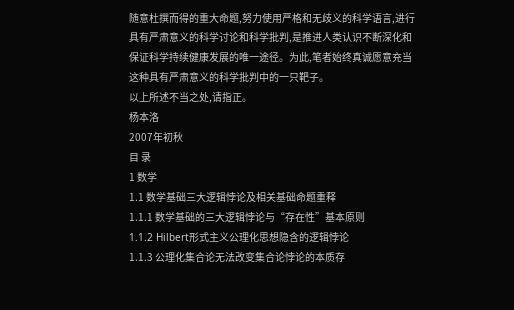随意杜撰而得的重大命题,努力使用严格和无歧义的科学语言,进行具有严肃意义的科学讨论和科学批判,是推进人类认识不断深化和保证科学持续健康发展的唯一途径。为此,笔者始终真诚愿意充当这种具有严肃意义的科学批判中的一只靶子。
以上所述不当之处,请指正。
杨本洛
2007年初秋
目 录
1 数学
1.1 数学基础三大逻辑悖论及相关基础命题重释
1.1.1 数学基础的三大逻辑悖论与“存在性”基本原则
1.1.2 Hilbert形式主义公理化思想隐含的逻辑悖论
1.1.3 公理化集合论无法改变集合论悖论的本质存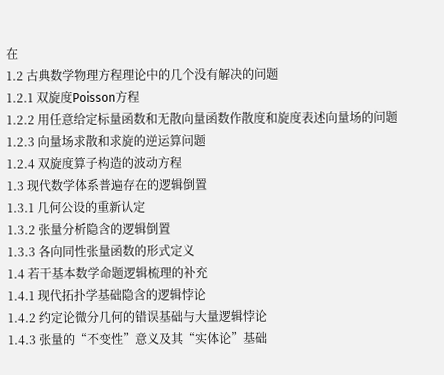在
1.2 古典数学物理方程理论中的几个没有解决的问题
1.2.1 双旋度Poisson方程
1.2.2 用任意给定标量函数和无散向量函数作散度和旋度表述向量场的问题
1.2.3 向量场求散和求旋的逆运算问题
1.2.4 双旋度算子构造的波动方程
1.3 现代数学体系普遍存在的逻辑倒置
1.3.1 几何公设的重新认定
1.3.2 张量分析隐含的逻辑倒置
1.3.3 各向同性张量函数的形式定义
1.4 若干基本数学命题逻辑梳理的补充
1.4.1 现代拓扑学基础隐含的逻辑悖论
1.4.2 约定论微分几何的错误基础与大量逻辑悖论
1.4.3 张量的“不变性”意义及其“实体论”基础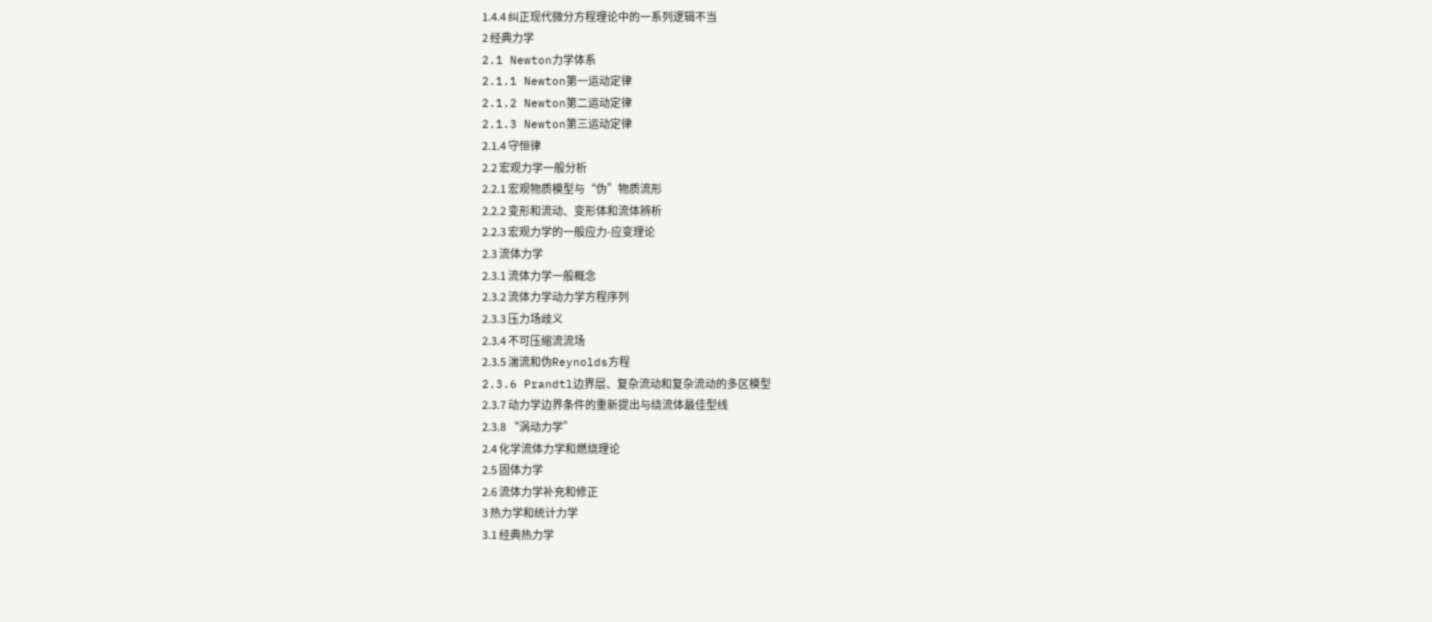1.4.4 纠正现代微分方程理论中的一系列逻辑不当
2 经典力学
2.1 Newton力学体系
2.1.1 Newton第一运动定律
2.1.2 Newton第二运动定律
2.1.3 Newton第三运动定律
2.1.4 守恒律
2.2 宏观力学一般分析
2.2.1 宏观物质模型与“伪”物质流形
2.2.2 变形和流动、变形体和流体辨析
2.2.3 宏观力学的一般应力-应变理论
2.3 流体力学
2.3.1 流体力学一般概念
2.3.2 流体力学动力学方程序列
2.3.3 压力场歧义
2.3.4 不可压缩流流场
2.3.5 湍流和伪Reynolds方程
2.3.6 Prandtl边界层、复杂流动和复杂流动的多区模型
2.3.7 动力学边界条件的重新提出与绕流体最佳型线
2.3.8 “涡动力学”
2.4 化学流体力学和燃烧理论
2.5 固体力学
2.6 流体力学补充和修正
3 热力学和统计力学
3.1 经典热力学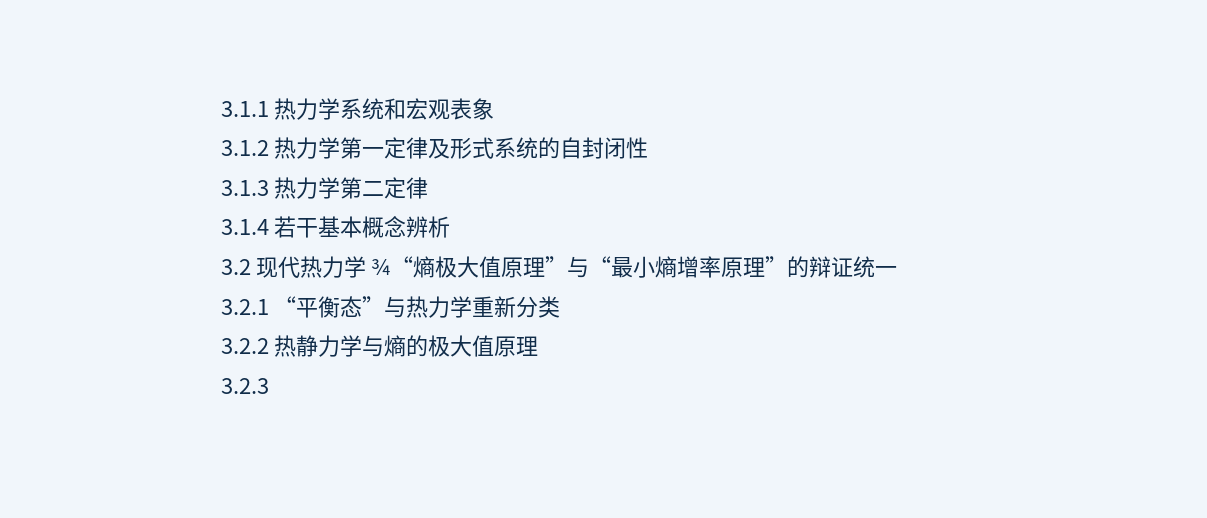3.1.1 热力学系统和宏观表象
3.1.2 热力学第一定律及形式系统的自封闭性
3.1.3 热力学第二定律
3.1.4 若干基本概念辨析
3.2 现代热力学 ¾“熵极大值原理”与“最小熵增率原理”的辩证统一
3.2.1 “平衡态”与热力学重新分类
3.2.2 热静力学与熵的极大值原理
3.2.3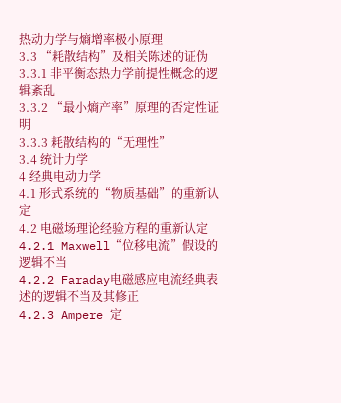热动力学与熵增率极小原理
3.3 “耗散结构”及相关陈述的证伪
3.3.1 非平衡态热力学前提性概念的逻辑紊乱
3.3.2 “最小熵产率”原理的否定性证明
3.3.3 耗散结构的“无理性”
3.4 统计力学
4 经典电动力学
4.1 形式系统的“物质基础”的重新认定
4.2 电磁场理论经验方程的重新认定
4.2.1 Maxwell“位移电流”假设的逻辑不当
4.2.2 Faraday电磁感应电流经典表述的逻辑不当及其修正
4.2.3 Ampere 定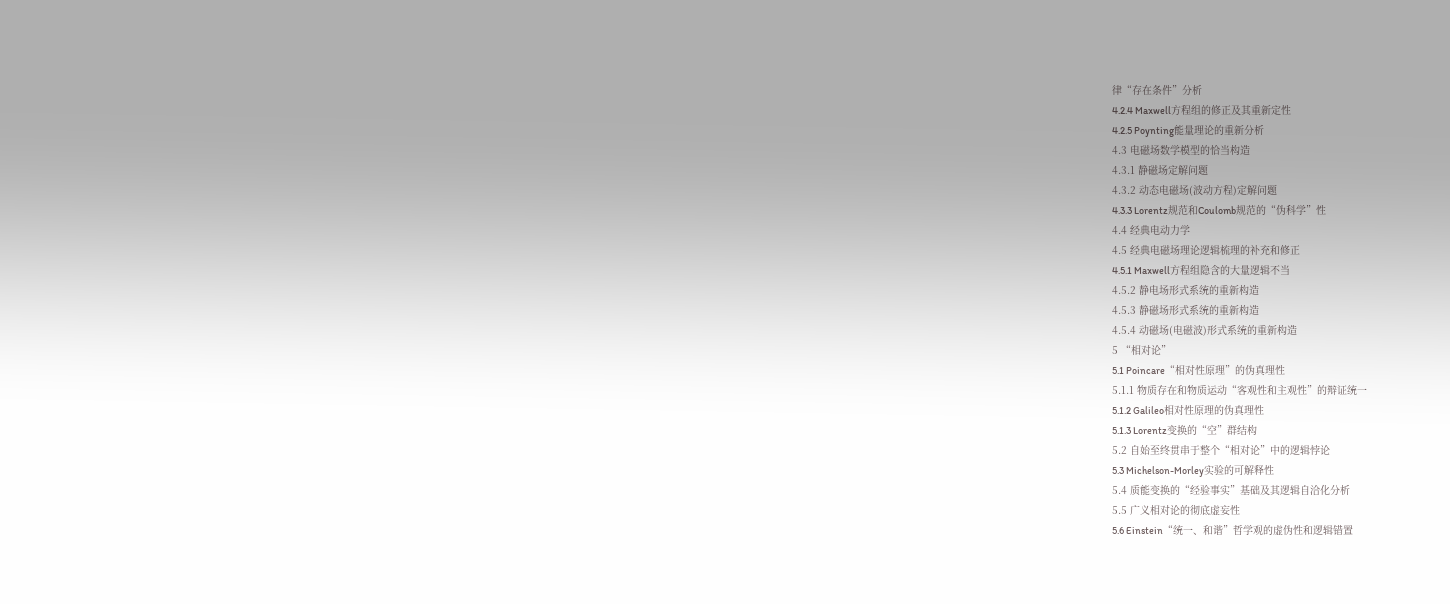律“存在条件”分析
4.2.4 Maxwell方程组的修正及其重新定性
4.2.5 Poynting能量理论的重新分析
4.3 电磁场数学模型的恰当构造
4.3.1 静磁场定解问题
4.3.2 动态电磁场(波动方程)定解问题
4.3.3 Lorentz规范和Coulomb规范的“伪科学”性
4.4 经典电动力学
4.5 经典电磁场理论逻辑梳理的补充和修正
4.5.1 Maxwell方程组隐含的大量逻辑不当
4.5.2 静电场形式系统的重新构造
4.5.3 静磁场形式系统的重新构造
4.5.4 动磁场(电磁波)形式系统的重新构造
5 “相对论”
5.1 Poincare“相对性原理”的伪真理性
5.1.1 物质存在和物质运动“客观性和主观性”的辩证统一
5.1.2 Galileo相对性原理的伪真理性
5.1.3 Lorentz变换的“空”群结构
5.2 自始至终贯串于整个“相对论”中的逻辑悖论
5.3 Michelson-Morley实验的可解释性
5.4 质能变换的“经验事实”基础及其逻辑自洽化分析
5.5 广义相对论的彻底虚妄性
5.6 Einstein“统一、和谐”哲学观的虚伪性和逻辑错置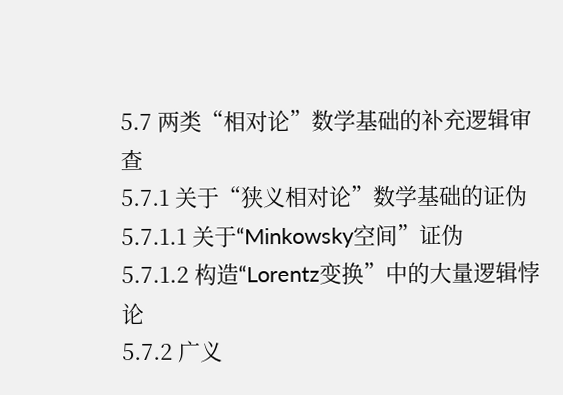5.7 两类“相对论”数学基础的补充逻辑审查
5.7.1 关于“狭义相对论”数学基础的证伪
5.7.1.1 关于“Minkowsky空间”证伪
5.7.1.2 构造“Lorentz变换”中的大量逻辑悖论
5.7.2 广义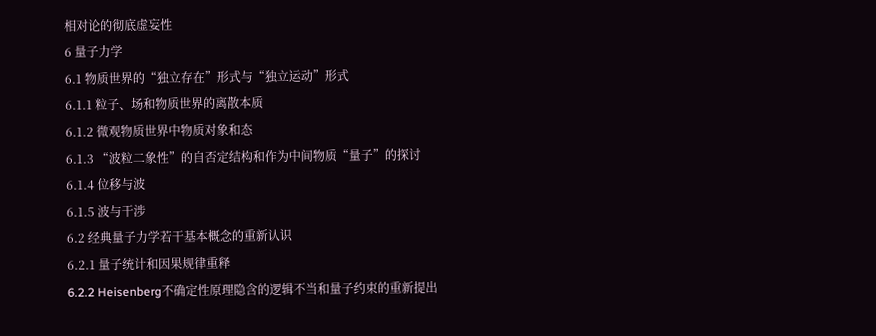相对论的彻底虚妄性
6 量子力学
6.1 物质世界的“独立存在”形式与“独立运动”形式
6.1.1 粒子、场和物质世界的离散本质
6.1.2 微观物质世界中物质对象和态
6.1.3 “波粒二象性”的自否定结构和作为中间物质“量子”的探讨
6.1.4 位移与波
6.1.5 波与干涉
6.2 经典量子力学若干基本概念的重新认识
6.2.1 量子统计和因果规律重释
6.2.2 Heisenberg不确定性原理隐含的逻辑不当和量子约束的重新提出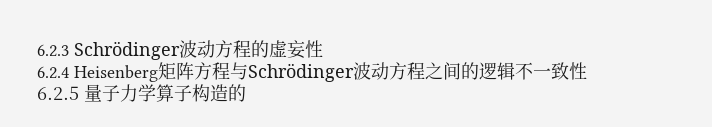6.2.3 Schrödinger波动方程的虚妄性
6.2.4 Heisenberg矩阵方程与Schrödinger波动方程之间的逻辑不一致性
6.2.5 量子力学算子构造的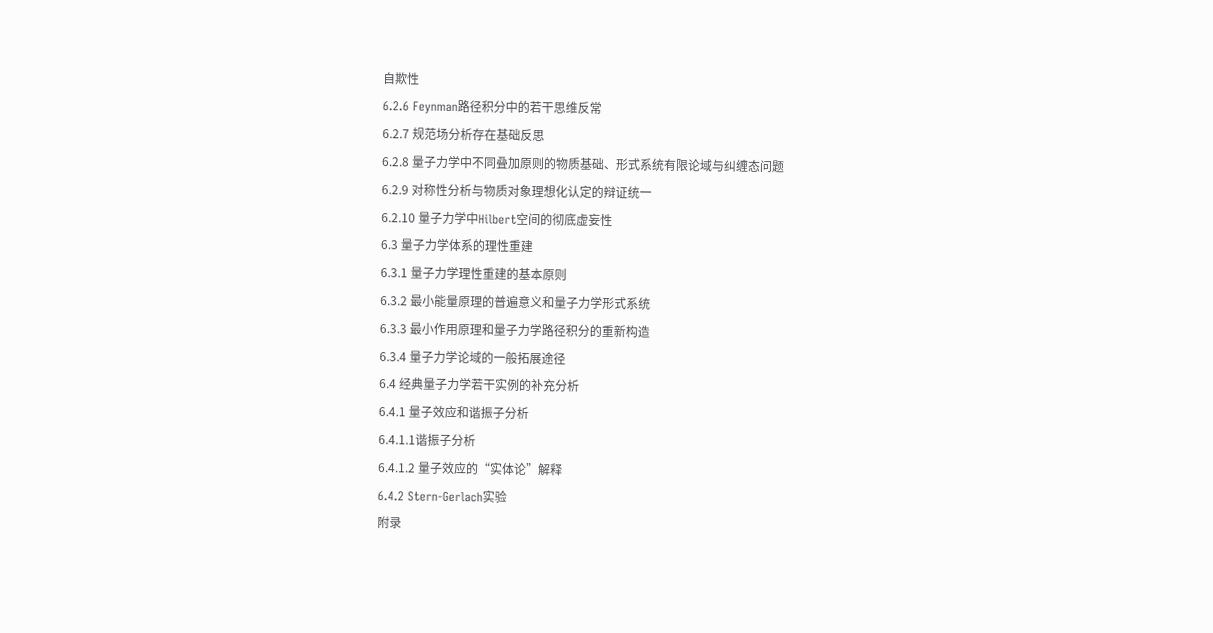自欺性
6.2.6 Feynman路径积分中的若干思维反常
6.2.7 规范场分析存在基础反思
6.2.8 量子力学中不同叠加原则的物质基础、形式系统有限论域与纠缠态问题
6.2.9 对称性分析与物质对象理想化认定的辩证统一
6.2.10 量子力学中Hilbert空间的彻底虚妄性
6.3 量子力学体系的理性重建
6.3.1 量子力学理性重建的基本原则
6.3.2 最小能量原理的普遍意义和量子力学形式系统
6.3.3 最小作用原理和量子力学路径积分的重新构造
6.3.4 量子力学论域的一般拓展途径
6.4 经典量子力学若干实例的补充分析
6.4.1 量子效应和谐振子分析
6.4.1.1谐振子分析
6.4.1.2 量子效应的“实体论”解释
6.4.2 Stern-Gerlach实验
附录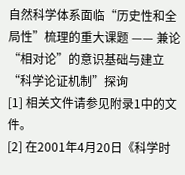自然科学体系面临“历史性和全局性”梳理的重大课题 —— 兼论“相对论”的意识基础与建立“科学论证机制”探询
[1] 相关文件请参见附录1中的文件。
[2] 在2001年4月20日《科学时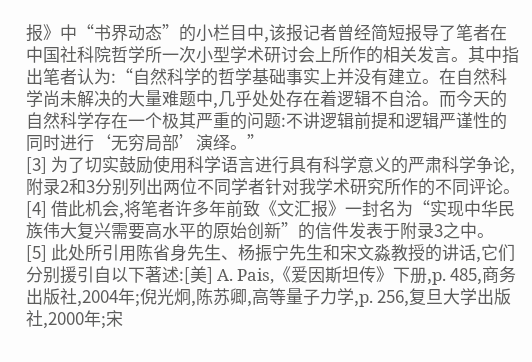报》中“书界动态”的小栏目中,该报记者曾经简短报导了笔者在中国社科院哲学所一次小型学术研讨会上所作的相关发言。其中指出笔者认为:“自然科学的哲学基础事实上并没有建立。在自然科学尚未解决的大量难题中,几乎处处存在着逻辑不自洽。而今天的自然科学存在一个极其严重的问题:不讲逻辑前提和逻辑严谨性的同时进行‘无穷局部’演绎。”
[3] 为了切实鼓励使用科学语言进行具有科学意义的严肃科学争论,附录2和3分别列出两位不同学者针对我学术研究所作的不同评论。
[4] 借此机会,将笔者许多年前致《文汇报》一封名为“实现中华民族伟大复兴需要高水平的原始创新”的信件发表于附录3之中。
[5] 此处所引用陈省身先生、杨振宁先生和宋文淼教授的讲话,它们分别援引自以下著述:[美] A. Pais,《爱因斯坦传》下册,p. 485,商务出版社,2004年;倪光炯,陈苏卿,高等量子力学,p. 256,复旦大学出版社,2000年;宋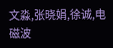文淼,张晓娟,徐诚,电磁波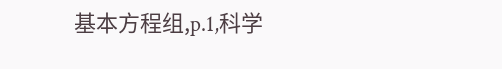基本方程组,p.1,科学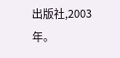出版社,2003年。